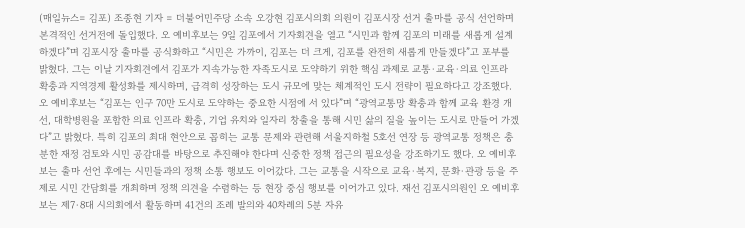(매일뉴스= 김포) 조종현 기자 = 더불어민주당 소속 오강현 김포시의회 의원이 김포시장 선거 출마를 공식 선언하며 본격적인 선거전에 돌입했다. 오 예비후보는 9일 김포에서 기자회견을 열고 “시민과 함께 김포의 미래를 새롭게 설계하겠다”며 김포시장 출마를 공식화하고 “시민은 가까이, 김포는 더 크게, 김포를 완전히 새롭게 만들겠다”고 포부를 밝혔다. 그는 이날 기자회견에서 김포가 지속가능한 자족도시로 도약하기 위한 핵심 과제로 교통·교육·의료 인프라 확충과 지역경제 활성화를 제시하며, 급격히 성장하는 도시 규모에 맞는 체계적인 도시 전략이 필요하다고 강조했다. 오 예비후보는 “김포는 인구 70만 도시로 도약하는 중요한 시점에 서 있다”며 “광역교통망 확충과 함께 교육 환경 개선, 대학병원을 포함한 의료 인프라 확충, 기업 유치와 일자리 창출을 통해 시민 삶의 질을 높이는 도시로 만들어 가겠다”고 밝혔다. 특히 김포의 최대 현안으로 꼽히는 교통 문제와 관련해 서울지하철 5호선 연장 등 광역교통 정책은 충분한 재정 검토와 시민 공감대를 바탕으로 추진해야 한다며 신중한 정책 접근의 필요성을 강조하기도 했다. 오 예비후보는 출마 선언 후에는 시민들과의 정책 소통 행보도 이어갔다. 그는 교통을 시작으로 교육·복지, 문화·관광 등을 주제로 시민 간담회를 개최하며 정책 의견을 수렴하는 등 현장 중심 행보를 이어가고 있다. 재선 김포시의원인 오 예비후보는 제7·8대 시의회에서 활동하며 41건의 조례 발의와 40차례의 5분 자유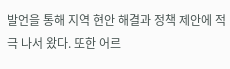발언을 통해 지역 현안 해결과 정책 제안에 적극 나서 왔다. 또한 어르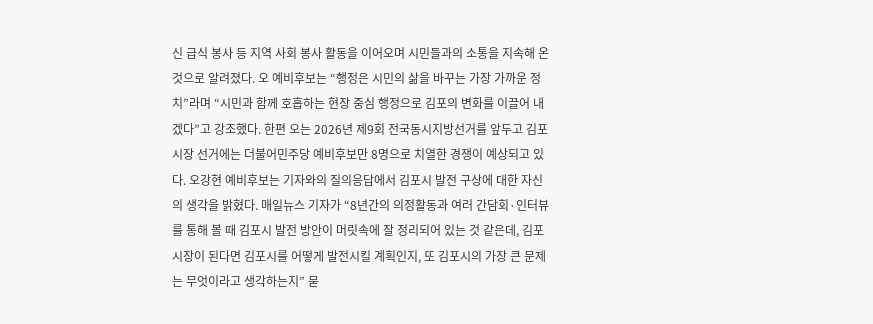신 급식 봉사 등 지역 사회 봉사 활동을 이어오며 시민들과의 소통을 지속해 온 것으로 알려졌다. 오 예비후보는 “행정은 시민의 삶을 바꾸는 가장 가까운 정치”라며 “시민과 함께 호흡하는 현장 중심 행정으로 김포의 변화를 이끌어 내겠다”고 강조했다. 한편 오는 2026년 제9회 전국동시지방선거를 앞두고 김포시장 선거에는 더불어민주당 예비후보만 8명으로 치열한 경쟁이 예상되고 있다. 오강현 예비후보는 기자와의 질의응답에서 김포시 발전 구상에 대한 자신의 생각을 밝혔다. 매일뉴스 기자가 “8년간의 의정활동과 여러 간담회·인터뷰를 통해 볼 때 김포시 발전 방안이 머릿속에 잘 정리되어 있는 것 같은데, 김포시장이 된다면 김포시를 어떻게 발전시킬 계획인지, 또 김포시의 가장 큰 문제는 무엇이라고 생각하는지” 묻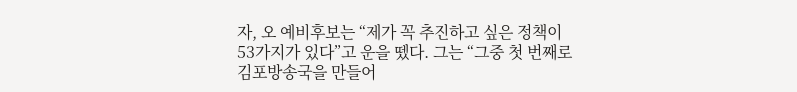자, 오 예비후보는 “제가 꼭 추진하고 싶은 정책이 53가지가 있다”고 운을 뗐다. 그는 “그중 첫 번째로 김포방송국을 만들어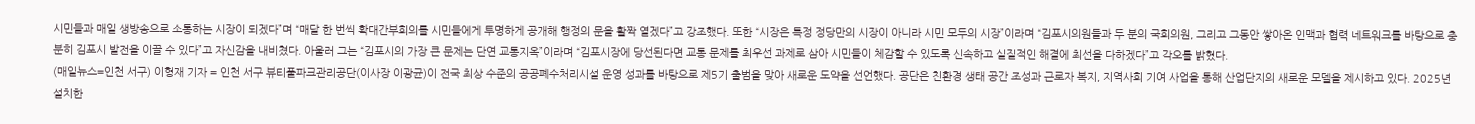시민들과 매일 생방송으로 소통하는 시장이 되겠다”며 “매달 한 번씩 확대간부회의를 시민들에게 투명하게 공개해 행정의 문을 활짝 열겠다”고 강조했다. 또한 “시장은 특정 정당만의 시장이 아니라 시민 모두의 시장”이라며 “김포시의원들과 두 분의 국회의원, 그리고 그동안 쌓아온 인맥과 협력 네트워크를 바탕으로 충분히 김포시 발전을 이끌 수 있다”고 자신감을 내비쳤다. 아울러 그는 “김포시의 가장 큰 문제는 단연 교통지옥”이라며 “김포시장에 당선된다면 교통 문제를 최우선 과제로 삼아 시민들이 체감할 수 있도록 신속하고 실질적인 해결에 최선을 다하겠다”고 각오를 밝혔다.
(매일뉴스=인천 서구) 이형재 기자 = 인천 서구 뷰티풀파크관리공단(이사장 이광균)이 전국 최상 수준의 공공폐수처리시설 운영 성과를 바탕으로 제5기 출범을 맞아 새로운 도약을 선언했다. 공단은 친환경 생태 공간 조성과 근로자 복지, 지역사회 기여 사업을 통해 산업단지의 새로운 모델을 제시하고 있다. 2025년 설치한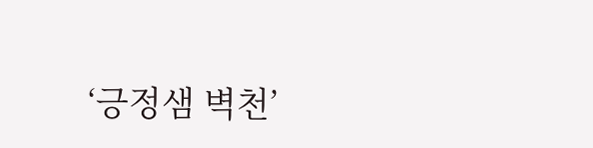‘긍정샘 벽천’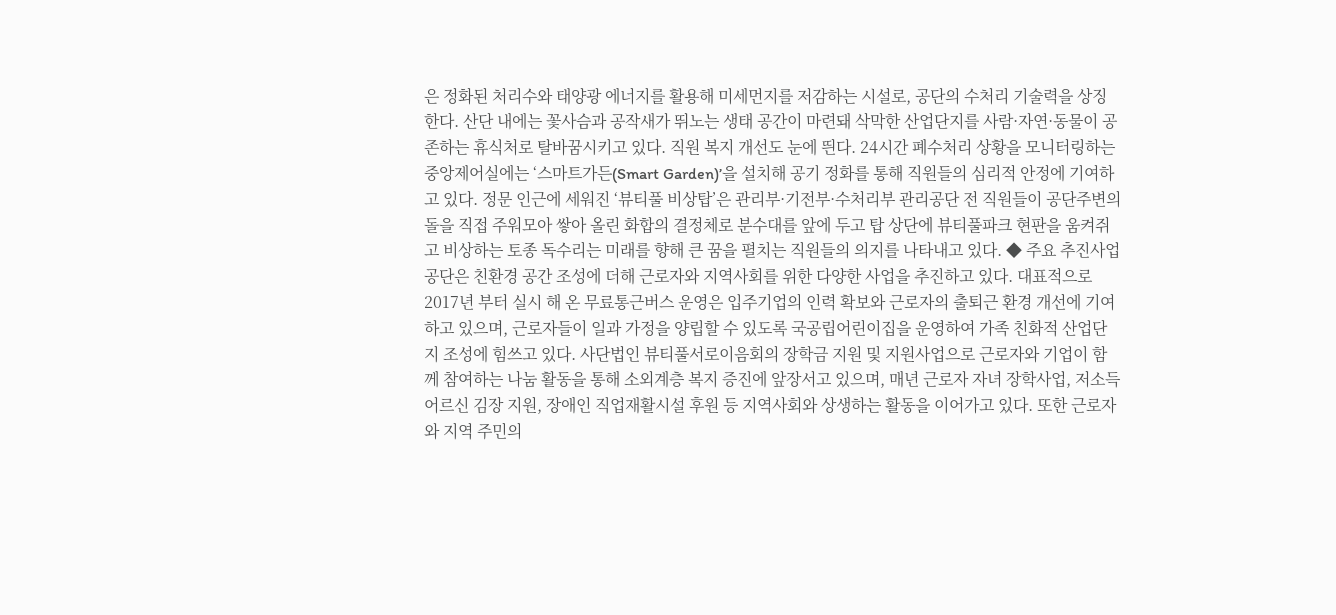은 정화된 처리수와 태양광 에너지를 활용해 미세먼지를 저감하는 시설로, 공단의 수처리 기술력을 상징한다. 산단 내에는 꽃사슴과 공작새가 뛰노는 생태 공간이 마련돼 삭막한 산업단지를 사람·자연·동물이 공존하는 휴식처로 탈바꿈시키고 있다. 직원 복지 개선도 눈에 띈다. 24시간 폐수처리 상황을 모니터링하는 중앙제어실에는 ‘스마트가든(Smart Garden)’을 설치해 공기 정화를 통해 직원들의 심리적 안정에 기여하고 있다. 정문 인근에 세워진 ‘뷰티풀 비상탑’은 관리부·기전부·수처리부 관리공단 전 직원들이 공단주변의 돌을 직접 주워모아 쌓아 올린 화합의 결정체로 분수대를 앞에 두고 탑 상단에 뷰티풀파크 현판을 움켜쥐고 비상하는 토종 독수리는 미래를 향해 큰 꿈을 펼치는 직원들의 의지를 나타내고 있다. ◆ 주요 추진사업 공단은 친환경 공간 조성에 더해 근로자와 지역사회를 위한 다양한 사업을 추진하고 있다. 대표적으로 2017년 부터 실시 해 온 무료통근버스 운영은 입주기업의 인력 확보와 근로자의 출퇴근 환경 개선에 기여하고 있으며, 근로자들이 일과 가정을 양립할 수 있도록 국공립어린이집을 운영하여 가족 친화적 산업단지 조성에 힘쓰고 있다. 사단법인 뷰티풀서로이음회의 장학금 지원 및 지원사업으로 근로자와 기업이 함께 참여하는 나눔 활동을 통해 소외계층 복지 증진에 앞장서고 있으며, 매년 근로자 자녀 장학사업, 저소득 어르신 김장 지원, 장애인 직업재활시설 후원 등 지역사회와 상생하는 활동을 이어가고 있다. 또한 근로자와 지역 주민의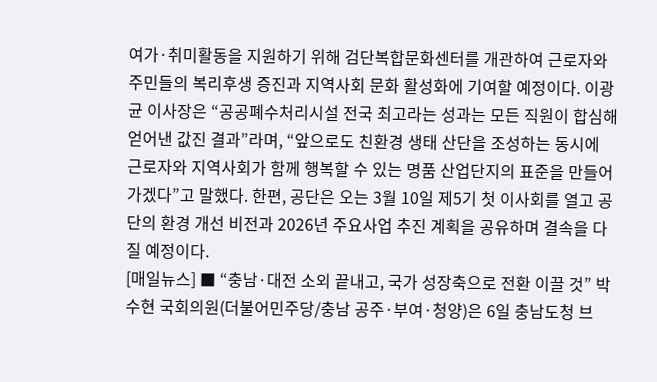여가·취미활동을 지원하기 위해 검단복합문화센터를 개관하여 근로자와 주민들의 복리후생 증진과 지역사회 문화 활성화에 기여할 예정이다. 이광균 이사장은 “공공폐수처리시설 전국 최고라는 성과는 모든 직원이 합심해 얻어낸 값진 결과”라며, “앞으로도 친환경 생태 산단을 조성하는 동시에 근로자와 지역사회가 함께 행복할 수 있는 명품 산업단지의 표준을 만들어 가겠다”고 말했다. 한편, 공단은 오는 3월 10일 제5기 첫 이사회를 열고 공단의 환경 개선 비전과 2026년 주요사업 추진 계획을 공유하며 결속을 다질 예정이다.
[매일뉴스] ■ “충남·대전 소외 끝내고, 국가 성장축으로 전환 이끌 것” 박수현 국회의원(더불어민주당/충남 공주·부여·청양)은 6일 충남도청 브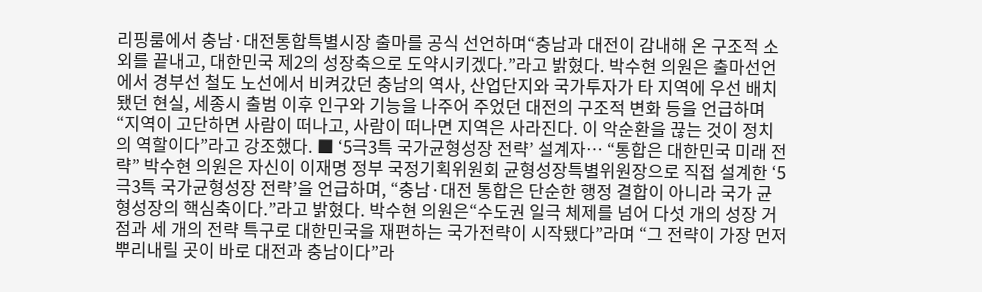리핑룸에서 충남·대전통합특별시장 출마를 공식 선언하며“충남과 대전이 감내해 온 구조적 소외를 끝내고, 대한민국 제2의 성장축으로 도약시키겠다.”라고 밝혔다. 박수현 의원은 출마선언에서 경부선 철도 노선에서 비켜갔던 충남의 역사, 산업단지와 국가투자가 타 지역에 우선 배치됐던 현실, 세종시 출범 이후 인구와 기능을 나주어 주었던 대전의 구조적 변화 등을 언급하며 “지역이 고단하면 사람이 떠나고, 사람이 떠나면 지역은 사라진다. 이 악순환을 끊는 것이 정치의 역할이다”라고 강조했다. ■ ‘5극3특 국가균형성장 전략’ 설계자… “통합은 대한민국 미래 전략” 박수현 의원은 자신이 이재명 정부 국정기획위원회 균형성장특별위원장으로 직접 설계한 ‘5극3특 국가균형성장 전략’을 언급하며, “충남·대전 통합은 단순한 행정 결합이 아니라 국가 균형성장의 핵심축이다.”라고 밝혔다. 박수현 의원은“수도권 일극 체제를 넘어 다섯 개의 성장 거점과 세 개의 전략 특구로 대한민국을 재편하는 국가전략이 시작됐다”라며 “그 전략이 가장 먼저 뿌리내릴 곳이 바로 대전과 충남이다”라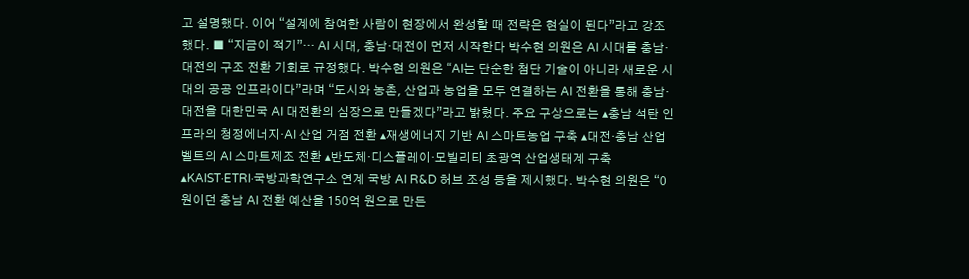고 설명했다. 이어 “설계에 참여한 사람이 현장에서 완성할 때 전략은 현실이 된다”라고 강조했다. ■ “지금이 적기”… AI 시대, 충남·대전이 먼저 시작한다 박수현 의원은 AI 시대를 충남·대전의 구조 전환 기회로 규정했다. 박수현 의원은 “AI는 단순한 첨단 기술이 아니라 새로운 시대의 공공 인프라이다”라며 “도시와 농촌, 산업과 농업을 모두 연결하는 AI 전환을 통해 충남·대전을 대한민국 AI 대전환의 심장으로 만들겠다”라고 밝혔다. 주요 구상으로는 ▴충남 석탄 인프라의 청정에너지·AI 산업 거점 전환 ▴재생에너지 기반 AI 스마트농업 구축 ▴대전·충남 산업벨트의 AI 스마트제조 전환 ▴반도체·디스플레이·모빌리티 초광역 산업생태계 구축 ▴KAIST·ETRI·국방과학연구소 연계 국방 AI R&D 허브 조성 등을 제시했다. 박수현 의원은 “0원이던 충남 AI 전환 예산을 150억 원으로 만든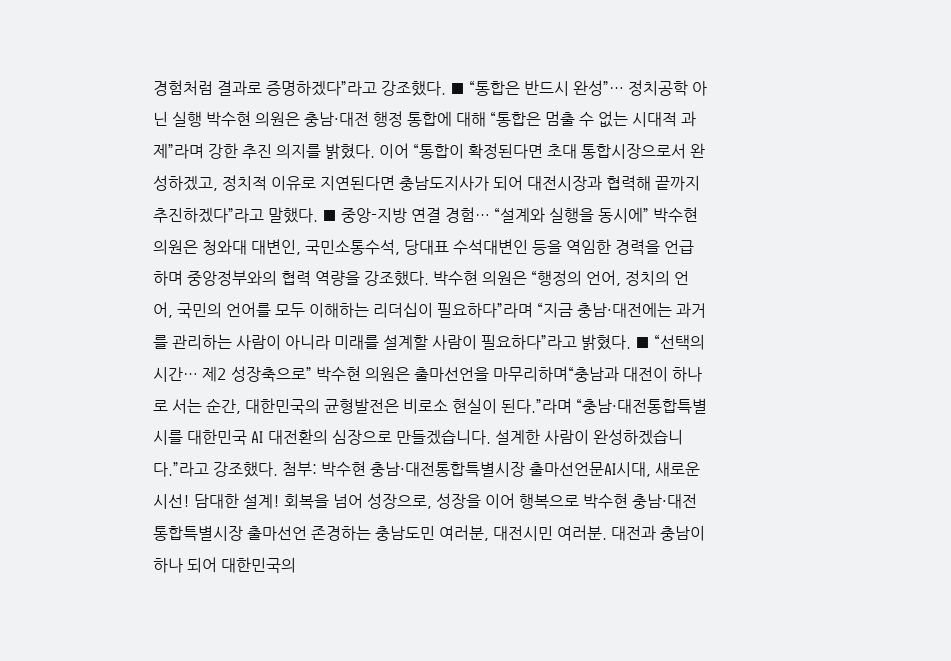경험처럼 결과로 증명하겠다”라고 강조했다. ■ “통합은 반드시 완성”… 정치공학 아닌 실행 박수현 의원은 충남·대전 행정 통합에 대해 “통합은 멈출 수 없는 시대적 과제”라며 강한 추진 의지를 밝혔다. 이어 “통합이 확정된다면 초대 통합시장으로서 완성하겠고, 정치적 이유로 지연된다면 충남도지사가 되어 대전시장과 협력해 끝까지 추진하겠다”라고 말했다. ■ 중앙-지방 연결 경험… “설계와 실행을 동시에” 박수현 의원은 청와대 대변인, 국민소통수석, 당대표 수석대변인 등을 역임한 경력을 언급하며 중앙정부와의 협력 역량을 강조했다. 박수현 의원은 “행정의 언어, 정치의 언어, 국민의 언어를 모두 이해하는 리더십이 필요하다”라며 “지금 충남·대전에는 과거를 관리하는 사람이 아니라 미래를 설계할 사람이 필요하다”라고 밝혔다. ■ “선택의 시간… 제2 성장축으로” 박수현 의원은 출마선언을 마무리하며“충남과 대전이 하나로 서는 순간, 대한민국의 균형발전은 비로소 현실이 된다.”라며 “충남·대전통합특별시를 대한민국 AI 대전환의 심장으로 만들겠습니다. 설계한 사람이 완성하겠습니다.”라고 강조했다. 첨부: 박수현 충남·대전통합특별시장 출마선언문AI시대, 새로운 시선! 담대한 설계! 회복을 넘어 성장으로, 성장을 이어 행복으로 박수현 충남·대전통합특별시장 출마선언 존경하는 충남도민 여러분, 대전시민 여러분. 대전과 충남이 하나 되어 대한민국의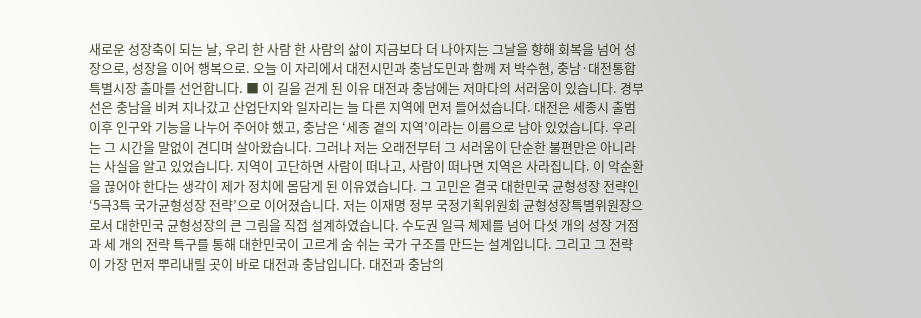새로운 성장축이 되는 날, 우리 한 사람 한 사람의 삶이 지금보다 더 나아지는 그날을 향해 회복을 넘어 성장으로, 성장을 이어 행복으로. 오늘 이 자리에서 대전시민과 충남도민과 함께 저 박수현, 충남·대전통합특별시장 출마를 선언합니다. ■ 이 길을 걷게 된 이유 대전과 충남에는 저마다의 서러움이 있습니다. 경부선은 충남을 비켜 지나갔고 산업단지와 일자리는 늘 다른 지역에 먼저 들어섰습니다. 대전은 세종시 출범 이후 인구와 기능을 나누어 주어야 했고, 충남은 ‘세종 곁의 지역’이라는 이름으로 남아 있었습니다. 우리는 그 시간을 말없이 견디며 살아왔습니다. 그러나 저는 오래전부터 그 서러움이 단순한 불편만은 아니라는 사실을 알고 있었습니다. 지역이 고단하면 사람이 떠나고, 사람이 떠나면 지역은 사라집니다. 이 악순환을 끊어야 한다는 생각이 제가 정치에 몸담게 된 이유였습니다. 그 고민은 결국 대한민국 균형성장 전략인 ‘5극3특 국가균형성장 전략’으로 이어졌습니다. 저는 이재명 정부 국정기획위원회 균형성장특별위원장으로서 대한민국 균형성장의 큰 그림을 직접 설계하였습니다. 수도권 일극 체제를 넘어 다섯 개의 성장 거점과 세 개의 전략 특구를 통해 대한민국이 고르게 숨 쉬는 국가 구조를 만드는 설계입니다. 그리고 그 전략이 가장 먼저 뿌리내릴 곳이 바로 대전과 충남입니다. 대전과 충남의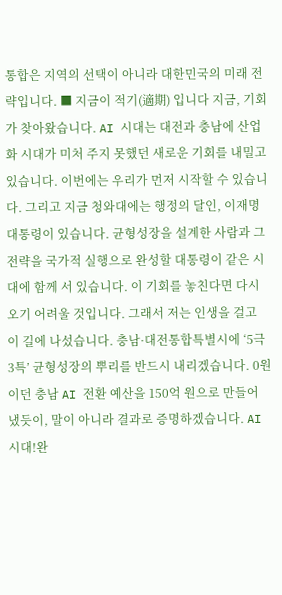통합은 지역의 선택이 아니라 대한민국의 미래 전략입니다. ■ 지금이 적기(適期) 입니다 지금, 기회가 찾아왔습니다. AI 시대는 대전과 충남에 산업화 시대가 미처 주지 못했던 새로운 기회를 내밀고 있습니다. 이번에는 우리가 먼저 시작할 수 있습니다. 그리고 지금 청와대에는 행정의 달인, 이재명 대통령이 있습니다. 균형성장을 설계한 사람과 그 전략을 국가적 실행으로 완성할 대통령이 같은 시대에 함께 서 있습니다. 이 기회를 놓친다면 다시 오기 어려울 것입니다. 그래서 저는 인생을 걸고 이 길에 나섰습니다. 충남·대전통합특별시에 ‘5극3특’ 균형성장의 뿌리를 반드시 내리겠습니다. 0원이던 충남 AI 전환 예산을 150억 원으로 만들어 냈듯이, 말이 아니라 결과로 증명하겠습니다. AI시대!완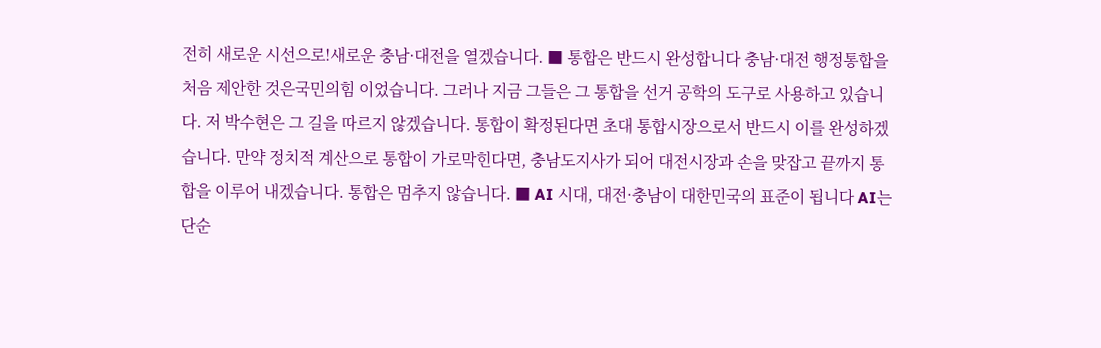전히 새로운 시선으로!새로운 충남·대전을 열겠습니다. ■ 통합은 반드시 완성합니다 충남·대전 행정통합을 처음 제안한 것은국민의힘 이었습니다. 그러나 지금 그들은 그 통합을 선거 공학의 도구로 사용하고 있습니다. 저 박수현은 그 길을 따르지 않겠습니다. 통합이 확정된다면 초대 통합시장으로서 반드시 이를 완성하겠습니다. 만약 정치적 계산으로 통합이 가로막힌다면, 충남도지사가 되어 대전시장과 손을 맞잡고 끝까지 통합을 이루어 내겠습니다. 통합은 멈추지 않습니다. ■ AI 시대, 대전·충남이 대한민국의 표준이 됩니다 AI는 단순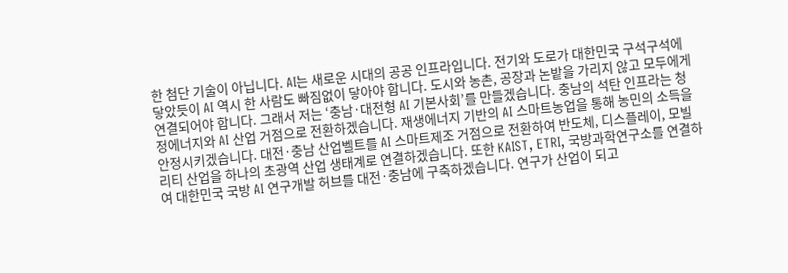한 첨단 기술이 아닙니다. AI는 새로운 시대의 공공 인프라입니다. 전기와 도로가 대한민국 구석구석에 닿았듯이 AI 역시 한 사람도 빠짐없이 닿아야 합니다. 도시와 농촌, 공장과 논밭을 가리지 않고 모두에게 연결되어야 합니다. 그래서 저는 ‘충남·대전형 AI 기본사회’를 만들겠습니다. 충남의 석탄 인프라는 청정에너지와 AI 산업 거점으로 전환하겠습니다. 재생에너지 기반의 AI 스마트농업을 통해 농민의 소득을 안정시키겠습니다. 대전·충남 산업벨트를 AI 스마트제조 거점으로 전환하여 반도체, 디스플레이, 모빌리티 산업을 하나의 초광역 산업 생태계로 연결하겠습니다. 또한 KAIST, ETRI, 국방과학연구소를 연결하여 대한민국 국방 AI 연구개발 허브를 대전·충남에 구축하겠습니다. 연구가 산업이 되고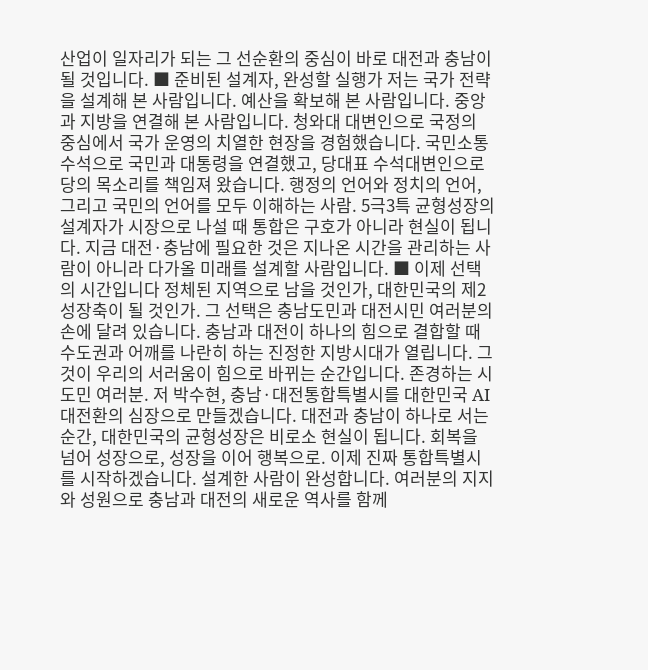산업이 일자리가 되는 그 선순환의 중심이 바로 대전과 충남이 될 것입니다. ■ 준비된 설계자, 완성할 실행가 저는 국가 전략을 설계해 본 사람입니다. 예산을 확보해 본 사람입니다. 중앙과 지방을 연결해 본 사람입니다. 청와대 대변인으로 국정의 중심에서 국가 운영의 치열한 현장을 경험했습니다. 국민소통수석으로 국민과 대통령을 연결했고, 당대표 수석대변인으로 당의 목소리를 책임져 왔습니다. 행정의 언어와 정치의 언어, 그리고 국민의 언어를 모두 이해하는 사람. 5극3특 균형성장의 설계자가 시장으로 나설 때 통합은 구호가 아니라 현실이 됩니다. 지금 대전·충남에 필요한 것은 지나온 시간을 관리하는 사람이 아니라 다가올 미래를 설계할 사람입니다. ■ 이제 선택의 시간입니다 정체된 지역으로 남을 것인가, 대한민국의 제2 성장축이 될 것인가. 그 선택은 충남도민과 대전시민 여러분의 손에 달려 있습니다. 충남과 대전이 하나의 힘으로 결합할 때 수도권과 어깨를 나란히 하는 진정한 지방시대가 열립니다. 그것이 우리의 서러움이 힘으로 바뀌는 순간입니다. 존경하는 시도민 여러분. 저 박수현, 충남·대전통합특별시를 대한민국 AI 대전환의 심장으로 만들겠습니다. 대전과 충남이 하나로 서는 순간, 대한민국의 균형성장은 비로소 현실이 됩니다. 회복을 넘어 성장으로, 성장을 이어 행복으로. 이제 진짜 통합특별시를 시작하겠습니다. 설계한 사람이 완성합니다. 여러분의 지지와 성원으로 충남과 대전의 새로운 역사를 함께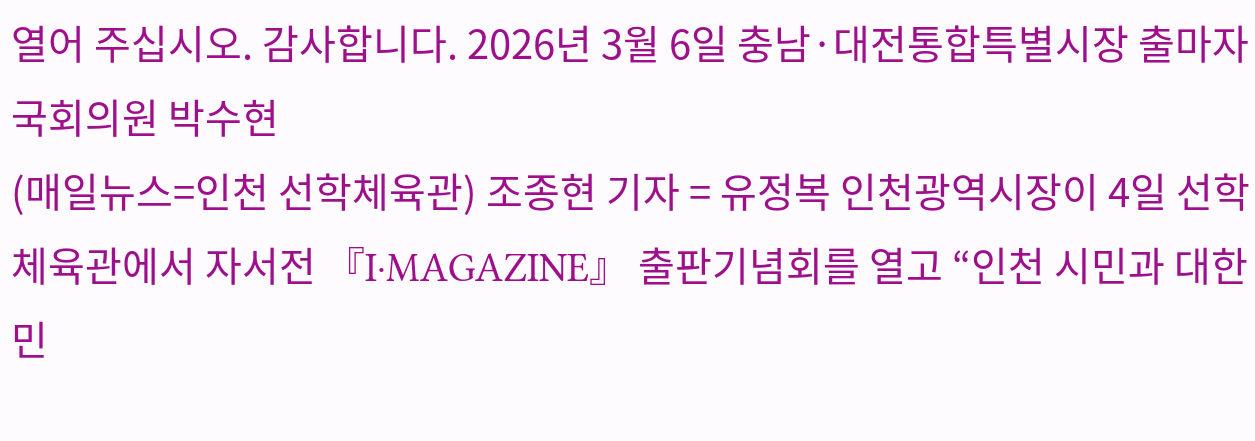열어 주십시오. 감사합니다. 2026년 3월 6일 충남·대전통합특별시장 출마자 국회의원 박수현
(매일뉴스=인천 선학체육관) 조종현 기자 = 유정복 인천광역시장이 4일 선학체육관에서 자서전 『I‧MAGAZINE』 출판기념회를 열고 “인천 시민과 대한민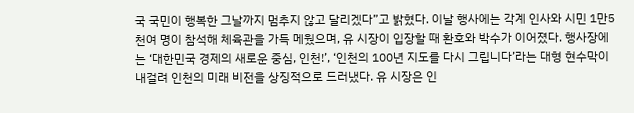국 국민이 행복한 그날까지 멈추지 않고 달리겠다”고 밝혔다. 이날 행사에는 각계 인사와 시민 1만5천여 명이 참석해 체육관을 가득 메웠으며, 유 시장이 입장할 때 환호와 박수가 이어졌다. 행사장에는 ‘대한민국 경제의 새로운 중심, 인천!’, ‘인천의 100년 지도를 다시 그립니다’라는 대형 현수막이 내걸려 인천의 미래 비전을 상징적으로 드러냈다. 유 시장은 인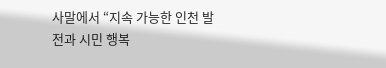사말에서 “지속 가능한 인천 발전과 시민 행복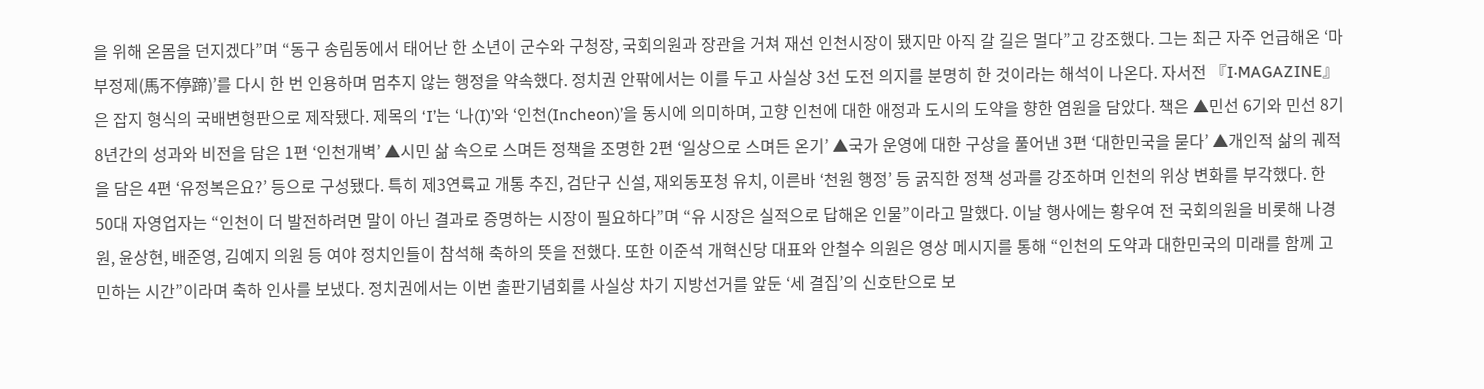을 위해 온몸을 던지겠다”며 “동구 송림동에서 태어난 한 소년이 군수와 구청장, 국회의원과 장관을 거쳐 재선 인천시장이 됐지만 아직 갈 길은 멀다”고 강조했다. 그는 최근 자주 언급해온 ‘마부정제(馬不停蹄)’를 다시 한 번 인용하며 멈추지 않는 행정을 약속했다. 정치권 안팎에서는 이를 두고 사실상 3선 도전 의지를 분명히 한 것이라는 해석이 나온다. 자서전 『I‧MAGAZINE』은 잡지 형식의 국배변형판으로 제작됐다. 제목의 ‘I’는 ‘나(I)’와 ‘인천(Incheon)’을 동시에 의미하며, 고향 인천에 대한 애정과 도시의 도약을 향한 염원을 담았다. 책은 ▲민선 6기와 민선 8기 8년간의 성과와 비전을 담은 1편 ‘인천개벽’ ▲시민 삶 속으로 스며든 정책을 조명한 2편 ‘일상으로 스며든 온기’ ▲국가 운영에 대한 구상을 풀어낸 3편 ‘대한민국을 묻다’ ▲개인적 삶의 궤적을 담은 4편 ‘유정복은요?’ 등으로 구성됐다. 특히 제3연륙교 개통 추진, 검단구 신설, 재외동포청 유치, 이른바 ‘천원 행정’ 등 굵직한 정책 성과를 강조하며 인천의 위상 변화를 부각했다. 한 50대 자영업자는 “인천이 더 발전하려면 말이 아닌 결과로 증명하는 시장이 필요하다”며 “유 시장은 실적으로 답해온 인물”이라고 말했다. 이날 행사에는 황우여 전 국회의원을 비롯해 나경원, 윤상현, 배준영, 김예지 의원 등 여야 정치인들이 참석해 축하의 뜻을 전했다. 또한 이준석 개혁신당 대표와 안철수 의원은 영상 메시지를 통해 “인천의 도약과 대한민국의 미래를 함께 고민하는 시간”이라며 축하 인사를 보냈다. 정치권에서는 이번 출판기념회를 사실상 차기 지방선거를 앞둔 ‘세 결집’의 신호탄으로 보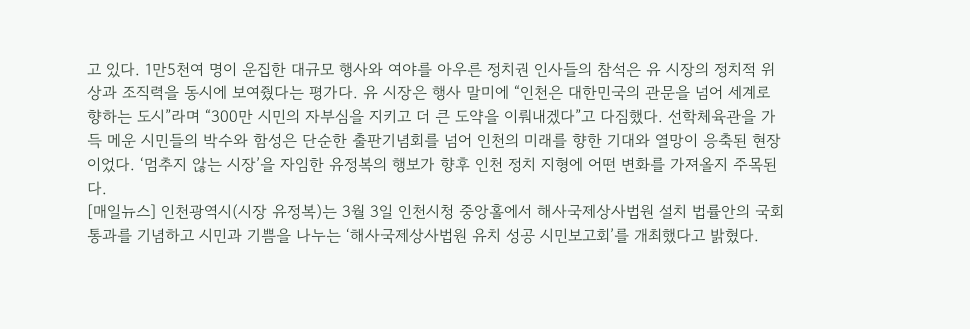고 있다. 1만5천여 명이 운집한 대규모 행사와 여야를 아우른 정치권 인사들의 참석은 유 시장의 정치적 위상과 조직력을 동시에 보여줬다는 평가다. 유 시장은 행사 말미에 “인천은 대한민국의 관문을 넘어 세계로 향하는 도시”라며 “300만 시민의 자부심을 지키고 더 큰 도약을 이뤄내겠다”고 다짐했다. 선학체육관을 가득 메운 시민들의 박수와 함성은 단순한 출판기념회를 넘어 인천의 미래를 향한 기대와 열망이 응축된 현장이었다. ‘멈추지 않는 시장’을 자임한 유정복의 행보가 향후 인천 정치 지형에 어떤 변화를 가져올지 주목된다.
[매일뉴스] 인천광역시(시장 유정복)는 3월 3일 인천시청 중앙홀에서 해사국제상사법원 설치 법률안의 국회 통과를 기념하고 시민과 기쁨을 나누는 ‘해사국제상사법원 유치 성공 시민보고회’를 개최했다고 밝혔다.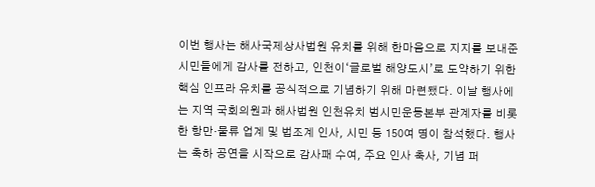이번 행사는 해사국제상사법원 유치를 위해 한마음으로 지지를 보내준 시민들에게 감사를 전하고, 인천이‘글로벌 해양도시’로 도약하기 위한 핵심 인프라 유치를 공식적으로 기념하기 위해 마련됐다. 이날 행사에는 지역 국회의원과 해사법원 인천유치 범시민운동본부 관계자를 비롯한 항만·물류 업계 및 법조계 인사, 시민 등 150여 명이 참석했다. 행사는 축하 공연을 시작으로 감사패 수여, 주요 인사 축사, 기념 퍼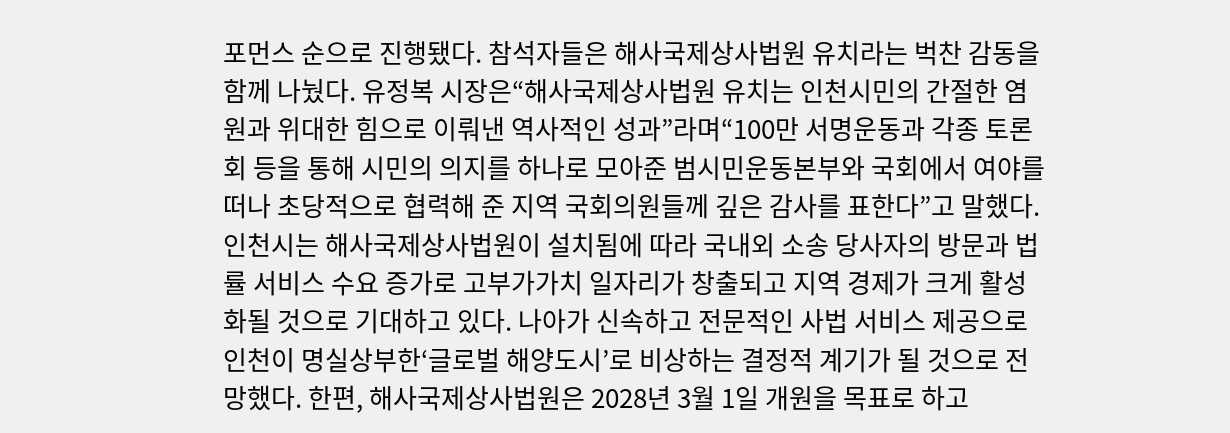포먼스 순으로 진행됐다. 참석자들은 해사국제상사법원 유치라는 벅찬 감동을 함께 나눴다. 유정복 시장은“해사국제상사법원 유치는 인천시민의 간절한 염원과 위대한 힘으로 이뤄낸 역사적인 성과”라며“100만 서명운동과 각종 토론회 등을 통해 시민의 의지를 하나로 모아준 범시민운동본부와 국회에서 여야를 떠나 초당적으로 협력해 준 지역 국회의원들께 깊은 감사를 표한다”고 말했다. 인천시는 해사국제상사법원이 설치됨에 따라 국내외 소송 당사자의 방문과 법률 서비스 수요 증가로 고부가가치 일자리가 창출되고 지역 경제가 크게 활성화될 것으로 기대하고 있다. 나아가 신속하고 전문적인 사법 서비스 제공으로 인천이 명실상부한‘글로벌 해양도시’로 비상하는 결정적 계기가 될 것으로 전망했다. 한편, 해사국제상사법원은 2028년 3월 1일 개원을 목표로 하고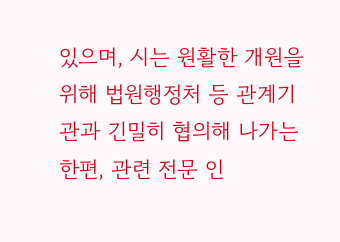있으며, 시는 원활한 개원을 위해 법원행정처 등 관계기관과 긴밀히 협의해 나가는 한편, 관련 전문 인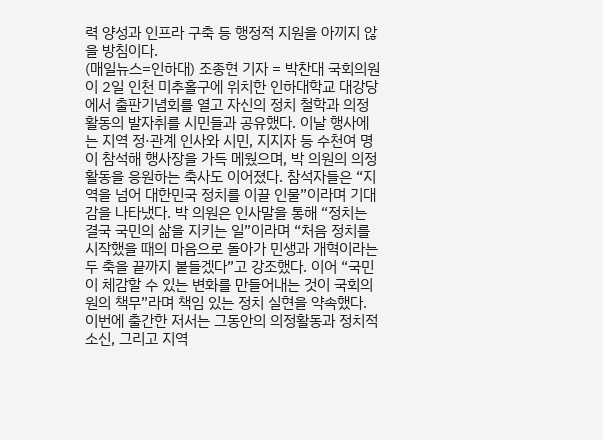력 양성과 인프라 구축 등 행정적 지원을 아끼지 않을 방침이다.
(매일뉴스=인하대) 조종현 기자 = 박찬대 국회의원이 2일 인천 미추홀구에 위치한 인하대학교 대강당에서 출판기념회를 열고 자신의 정치 철학과 의정 활동의 발자취를 시민들과 공유했다. 이날 행사에는 지역 정·관계 인사와 시민, 지지자 등 수천여 명이 참석해 행사장을 가득 메웠으며, 박 의원의 의정 활동을 응원하는 축사도 이어졌다. 참석자들은 “지역을 넘어 대한민국 정치를 이끌 인물”이라며 기대감을 나타냈다. 박 의원은 인사말을 통해 “정치는 결국 국민의 삶을 지키는 일”이라며 “처음 정치를 시작했을 때의 마음으로 돌아가 민생과 개혁이라는 두 축을 끝까지 붙들겠다”고 강조했다. 이어 “국민이 체감할 수 있는 변화를 만들어내는 것이 국회의원의 책무”라며 책임 있는 정치 실현을 약속했다. 이번에 출간한 저서는 그동안의 의정활동과 정치적 소신, 그리고 지역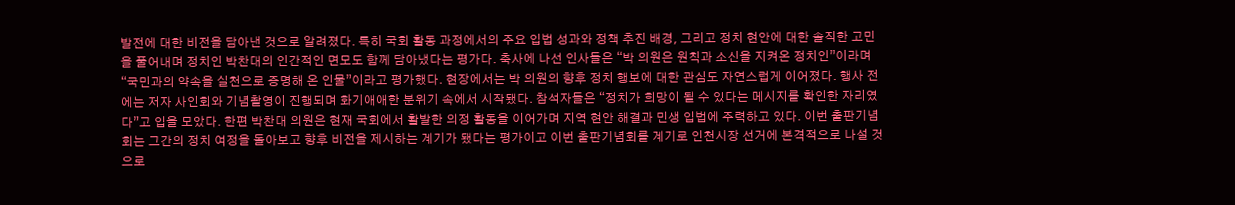발전에 대한 비전을 담아낸 것으로 알려졌다. 특히 국회 활동 과정에서의 주요 입법 성과와 정책 추진 배경, 그리고 정치 현안에 대한 솔직한 고민을 풀어내며 정치인 박찬대의 인간적인 면모도 함께 담아냈다는 평가다. 축사에 나선 인사들은 “박 의원은 원칙과 소신을 지켜온 정치인”이라며 “국민과의 약속을 실천으로 증명해 온 인물”이라고 평가했다. 현장에서는 박 의원의 향후 정치 행보에 대한 관심도 자연스럽게 이어졌다. 행사 전에는 저자 사인회와 기념촬영이 진행되며 화기애애한 분위기 속에서 시작됐다. 참석자들은 “정치가 희망이 될 수 있다는 메시지를 확인한 자리였다”고 입을 모았다. 한편 박찬대 의원은 현재 국회에서 활발한 의정 활동을 이어가며 지역 현안 해결과 민생 입법에 주력하고 있다. 이번 출판기념회는 그간의 정치 여정을 돌아보고 향후 비전을 제시하는 계기가 됐다는 평가이고 이번 출판기념회를 계기로 인천시장 선거에 본격적으로 나설 것으로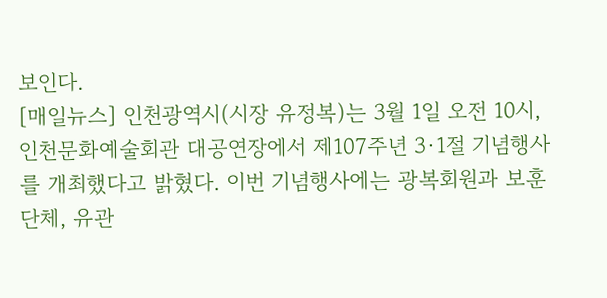보인다.
[매일뉴스] 인천광역시(시장 유정복)는 3월 1일 오전 10시, 인천문화예술회관 대공연장에서 제107주년 3·1절 기념행사를 개최했다고 밝혔다. 이번 기념행사에는 광복회원과 보훈단체, 유관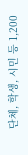단체, 학생, 시민 등 1,200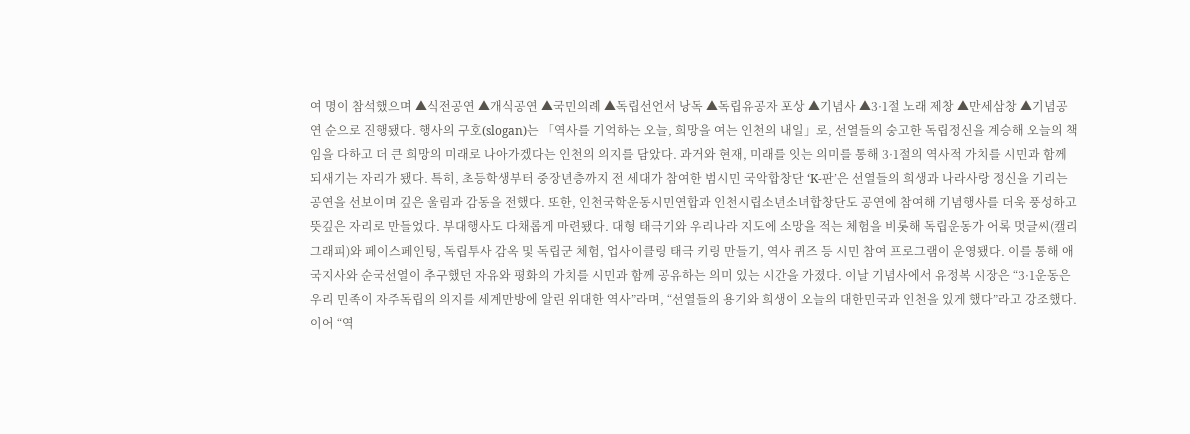여 명이 참석했으며 ▲식전공연 ▲개식공연 ▲국민의례 ▲독립선언서 낭독 ▲독립유공자 포상 ▲기념사 ▲3·1절 노래 제창 ▲만세삼창 ▲기념공연 순으로 진행됐다. 행사의 구호(slogan)는 「역사를 기억하는 오늘, 희망을 여는 인천의 내일」로, 선열들의 숭고한 독립정신을 계승해 오늘의 책임을 다하고 더 큰 희망의 미래로 나아가겠다는 인천의 의지를 담았다. 과거와 현재, 미래를 잇는 의미를 통해 3·1절의 역사적 가치를 시민과 함께 되새기는 자리가 됐다. 특히, 초등학생부터 중장년층까지 전 세대가 참여한 범시민 국악합창단 ‘K-판’은 선열들의 희생과 나라사랑 정신을 기리는 공연을 선보이며 깊은 울림과 감동을 전했다. 또한, 인천국학운동시민연합과 인천시립소년소녀합창단도 공연에 참여해 기념행사를 더욱 풍성하고 뜻깊은 자리로 만들었다. 부대행사도 다채롭게 마련됐다. 대형 태극기와 우리나라 지도에 소망을 적는 체험을 비롯해 독립운동가 어록 멋글씨(캘리그래피)와 페이스페인팅, 독립투사 감옥 및 독립군 체험, 업사이클링 태극 키링 만들기, 역사 퀴즈 등 시민 참여 프로그램이 운영됐다. 이를 통해 애국지사와 순국선열이 추구했던 자유와 평화의 가치를 시민과 함께 공유하는 의미 있는 시간을 가졌다. 이날 기념사에서 유정복 시장은 “3·1운동은 우리 민족이 자주독립의 의지를 세계만방에 알린 위대한 역사”라며, “선열들의 용기와 희생이 오늘의 대한민국과 인천을 있게 했다”라고 강조했다. 이어 “역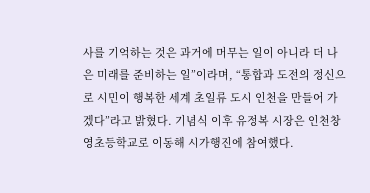사를 기억하는 것은 과거에 머무는 일이 아니라 더 나은 미래를 준비하는 일”이라며, “통합과 도전의 정신으로 시민이 행복한 세계 초일류 도시 인천을 만들어 가겠다”라고 밝혔다. 기념식 이후 유정복 시장은 인천창영초등학교로 이동해 시가행진에 참여했다.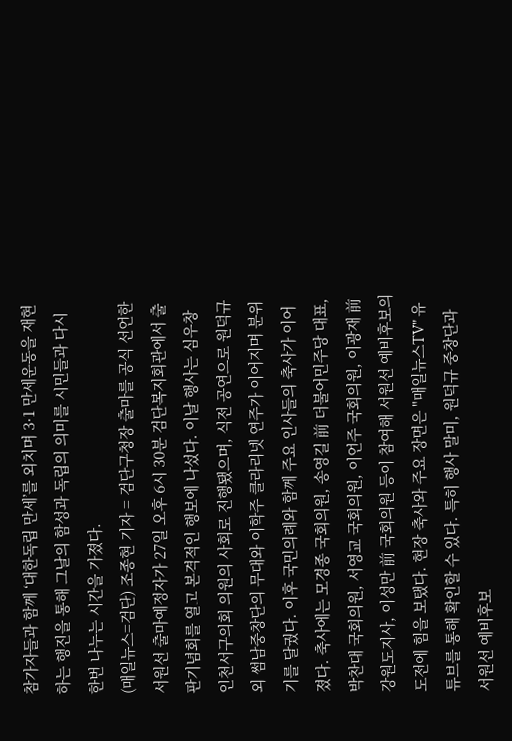참가자들과 함께 ‘대한독립 만세’를 외치며 3·1 만세운동을 재현하는 행진을 통해 그날의 함성과 독립의 의미를 시민들과 다시 한번 나누는 시간을 가졌다.
(매일뉴스=검단) 조종현 기자 = 검단구청장 출마를 공식 선언한 서원선 출마예정자가 27일 오후 6시 30분 검단복지회관에서 출판기념회를 열고 본격적인 행보에 나섰다. 이날 행사는 심우창 인천서구의회 의원의 사회로 진행됐으며, 식전 공연으로 원덕규 외 썸남중창단의 무대와 이학주 클라리넷 연주가 이어지며 분위기를 달궜다. 이후 국민의례와 함께 주요 인사들의 축사가 이어졌다. 축사에는 모경종 국회의원, 송영길 前 더불어민주당 대표, 박찬대 국회의원, 서영교 국회의원, 이언주 국회의원, 이광재 前 강원도지사, 이성만 前 국회의원 등이 참여해 서원선 예비후보의 도전에 힘을 보탰다. 현장 축사와 주요 장면은 "매일뉴스TV" 유튜브를 통해 확인할 수 있다. 특히 행사 말미, 원덕규 중창단과 서원선 예비후보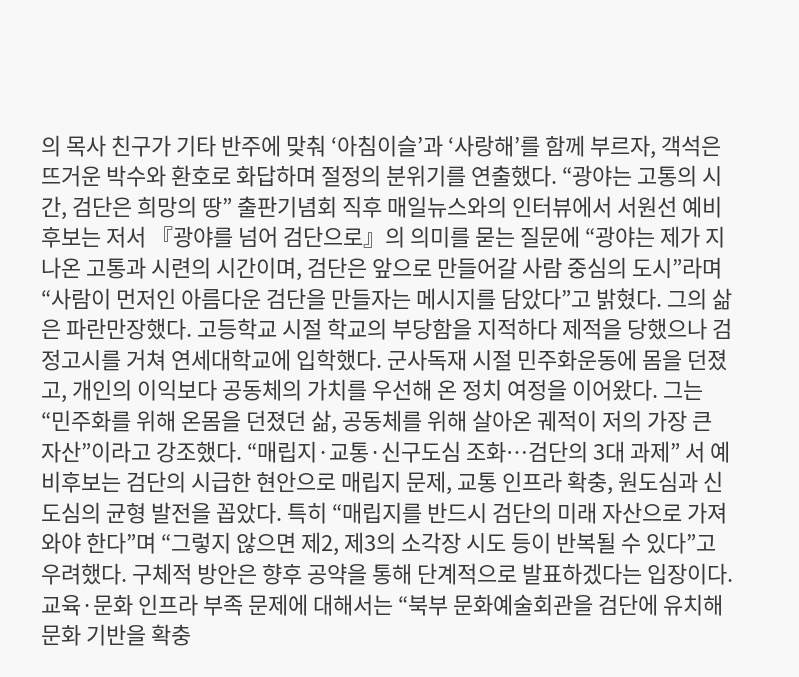의 목사 친구가 기타 반주에 맞춰 ‘아침이슬’과 ‘사랑해’를 함께 부르자, 객석은 뜨거운 박수와 환호로 화답하며 절정의 분위기를 연출했다. “광야는 고통의 시간, 검단은 희망의 땅” 출판기념회 직후 매일뉴스와의 인터뷰에서 서원선 예비후보는 저서 『광야를 넘어 검단으로』의 의미를 묻는 질문에 “광야는 제가 지나온 고통과 시련의 시간이며, 검단은 앞으로 만들어갈 사람 중심의 도시”라며 “사람이 먼저인 아름다운 검단을 만들자는 메시지를 담았다”고 밝혔다. 그의 삶은 파란만장했다. 고등학교 시절 학교의 부당함을 지적하다 제적을 당했으나 검정고시를 거쳐 연세대학교에 입학했다. 군사독재 시절 민주화운동에 몸을 던졌고, 개인의 이익보다 공동체의 가치를 우선해 온 정치 여정을 이어왔다. 그는 “민주화를 위해 온몸을 던졌던 삶, 공동체를 위해 살아온 궤적이 저의 가장 큰 자산”이라고 강조했다. “매립지·교통·신구도심 조화…검단의 3대 과제” 서 예비후보는 검단의 시급한 현안으로 매립지 문제, 교통 인프라 확충, 원도심과 신도심의 균형 발전을 꼽았다. 특히 “매립지를 반드시 검단의 미래 자산으로 가져와야 한다”며 “그렇지 않으면 제2, 제3의 소각장 시도 등이 반복될 수 있다”고 우려했다. 구체적 방안은 향후 공약을 통해 단계적으로 발표하겠다는 입장이다. 교육·문화 인프라 부족 문제에 대해서는 “북부 문화예술회관을 검단에 유치해 문화 기반을 확충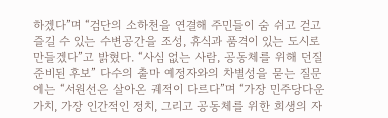하겠다”며 “검단의 소하천을 연결해 주민들이 숨 쉬고 걷고 즐길 수 있는 수변공간을 조성, 휴식과 품격이 있는 도시로 만들겠다”고 밝혔다. “사심 없는 사람, 공동체를 위해 던질 준비된 후보” 다수의 출마 예정자와의 차별성을 묻는 질문에는 “서원선은 살아온 궤적이 다르다”며 “가장 민주당다운 가치, 가장 인간적인 정치, 그리고 공동체를 위한 희생의 자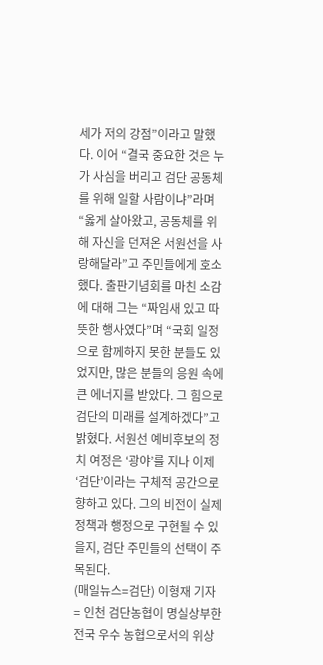세가 저의 강점”이라고 말했다. 이어 “결국 중요한 것은 누가 사심을 버리고 검단 공동체를 위해 일할 사람이냐”라며 “옳게 살아왔고, 공동체를 위해 자신을 던져온 서원선을 사랑해달라”고 주민들에게 호소했다. 출판기념회를 마친 소감에 대해 그는 “짜임새 있고 따뜻한 행사였다”며 “국회 일정으로 함께하지 못한 분들도 있었지만, 많은 분들의 응원 속에 큰 에너지를 받았다. 그 힘으로 검단의 미래를 설계하겠다”고 밝혔다. 서원선 예비후보의 정치 여정은 ‘광야’를 지나 이제 ‘검단’이라는 구체적 공간으로 향하고 있다. 그의 비전이 실제 정책과 행정으로 구현될 수 있을지, 검단 주민들의 선택이 주목된다.
(매일뉴스=검단) 이형재 기자 = 인천 검단농협이 명실상부한 전국 우수 농협으로서의 위상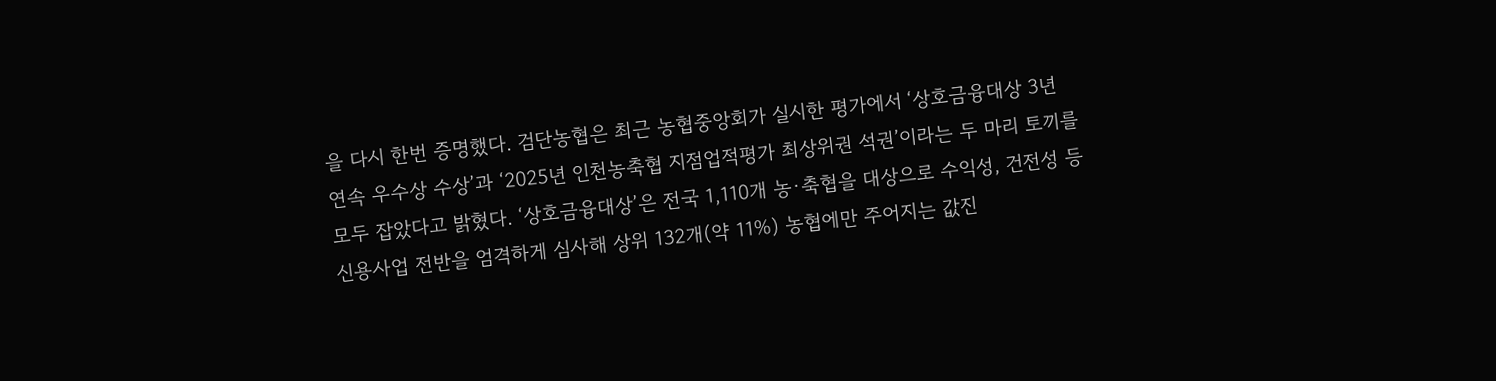을 다시 한번 증명했다. 검단농협은 최근 농협중앙회가 실시한 평가에서 ‘상호금융대상 3년 연속 우수상 수상’과 ‘2025년 인천농축협 지점업적평가 최상위권 석권’이라는 두 마리 토끼를 모두 잡았다고 밝혔다. ‘상호금융대상’은 전국 1,110개 농·축협을 대상으로 수익성, 건전성 등 신용사업 전반을 엄격하게 심사해 상위 132개(약 11%) 농협에만 주어지는 값진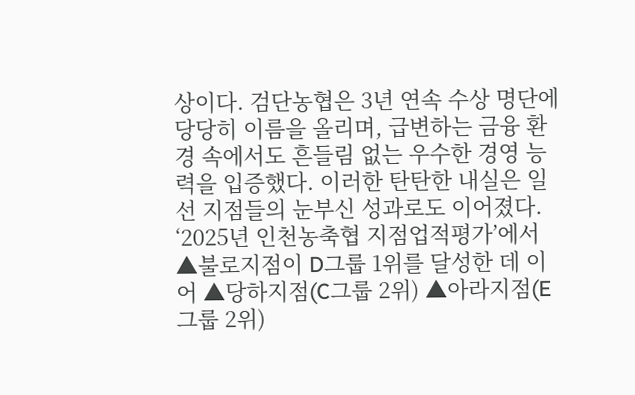상이다. 검단농협은 3년 연속 수상 명단에 당당히 이름을 올리며, 급변하는 금융 환경 속에서도 흔들림 없는 우수한 경영 능력을 입증했다. 이러한 탄탄한 내실은 일선 지점들의 눈부신 성과로도 이어졌다. ‘2025년 인천농축협 지점업적평가’에서 ▲불로지점이 D그룹 1위를 달성한 데 이어 ▲당하지점(C그룹 2위) ▲아라지점(E그룹 2위)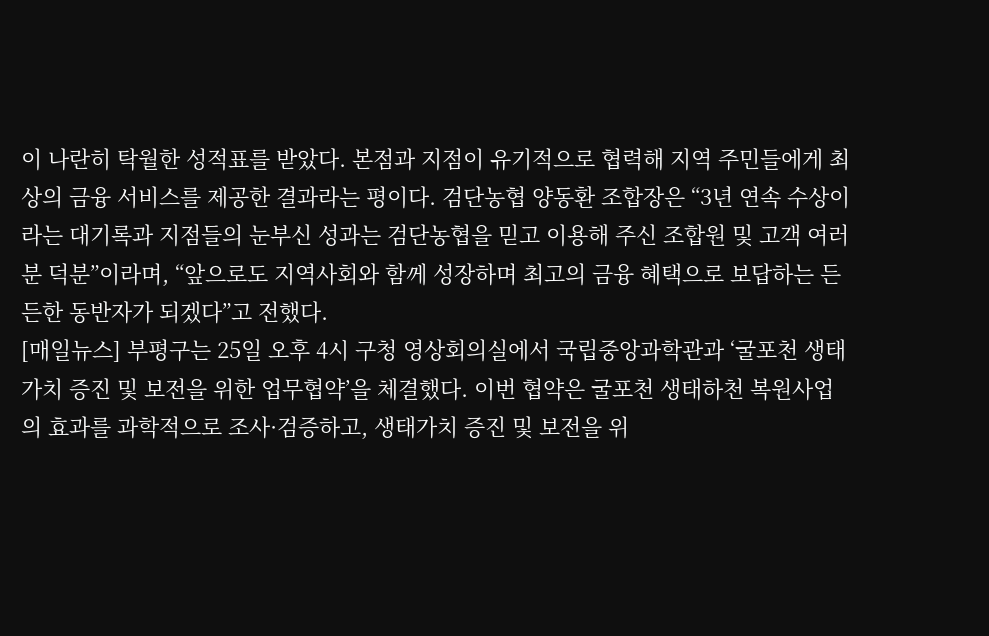이 나란히 탁월한 성적표를 받았다. 본점과 지점이 유기적으로 협력해 지역 주민들에게 최상의 금융 서비스를 제공한 결과라는 평이다. 검단농협 양동환 조합장은 “3년 연속 수상이라는 대기록과 지점들의 눈부신 성과는 검단농협을 믿고 이용해 주신 조합원 및 고객 여러분 덕분”이라며, “앞으로도 지역사회와 함께 성장하며 최고의 금융 혜택으로 보답하는 든든한 동반자가 되겠다”고 전했다.
[매일뉴스] 부평구는 25일 오후 4시 구청 영상회의실에서 국립중앙과학관과 ‘굴포천 생태가치 증진 및 보전을 위한 업무협약’을 체결했다. 이번 협약은 굴포천 생태하천 복원사업의 효과를 과학적으로 조사·검증하고, 생태가치 증진 및 보전을 위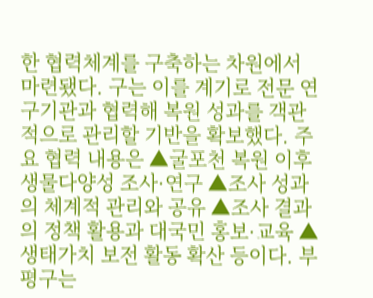한 협력체계를 구축하는 차원에서 마련됐다. 구는 이를 계기로 전문 연구기관과 협력해 복원 성과를 객관적으로 관리할 기반을 확보했다. 주요 협력 내용은 ▲굴포천 복원 이후 생물다양성 조사·연구 ▲조사 성과의 체계적 관리와 공유 ▲조사 결과의 정책 활용과 대국민 홍보·교육 ▲생태가치 보전 활동 확산 등이다. 부평구는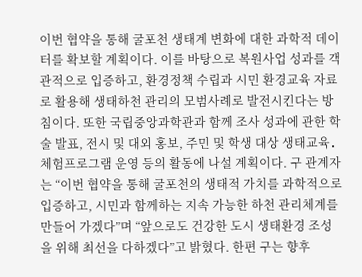이번 협약을 통해 굴포천 생태계 변화에 대한 과학적 데이터를 확보할 계획이다. 이를 바탕으로 복원사업 성과를 객관적으로 입증하고, 환경정책 수립과 시민 환경교육 자료로 활용해 생태하천 관리의 모범사례로 발전시킨다는 방침이다. 또한 국립중앙과학관과 함께 조사 성과에 관한 학술 발표, 전시 및 대외 홍보, 주민 및 학생 대상 생태교육․체험프로그램 운영 등의 활동에 나설 계획이다. 구 관계자는 “이번 협약을 통해 굴포천의 생태적 가치를 과학적으로 입증하고, 시민과 함께하는 지속 가능한 하천 관리체계를 만들어 가겠다”며 “앞으로도 건강한 도시 생태환경 조성을 위해 최선을 다하겠다”고 밝혔다. 한편 구는 향후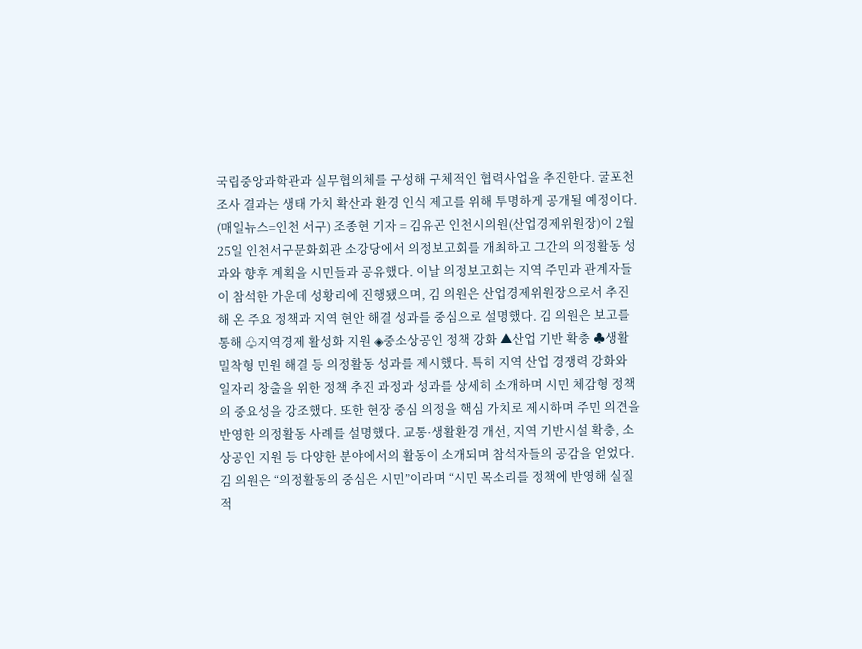국립중앙과학관과 실무협의체를 구성해 구체적인 협력사업을 추진한다. 굴포천 조사 결과는 생태 가치 확산과 환경 인식 제고를 위해 투명하게 공개될 예정이다.
(매일뉴스=인천 서구) 조종현 기자 = 김유곤 인천시의원(산업경제위원장)이 2월 25일 인천서구문화회관 소강당에서 의정보고회를 개최하고 그간의 의정활동 성과와 향후 계획을 시민들과 공유했다. 이날 의정보고회는 지역 주민과 관계자들이 참석한 가운데 성황리에 진행됐으며, 김 의원은 산업경제위원장으로서 추진해 온 주요 정책과 지역 현안 해결 성과를 중심으로 설명했다. 김 의원은 보고를 통해 ♧지역경제 활성화 지원 ◈중소상공인 정책 강화 ▲산업 기반 확충 ♣생활 밀착형 민원 해결 등 의정활동 성과를 제시했다. 특히 지역 산업 경쟁력 강화와 일자리 창출을 위한 정책 추진 과정과 성과를 상세히 소개하며 시민 체감형 정책의 중요성을 강조했다. 또한 현장 중심 의정을 핵심 가치로 제시하며 주민 의견을 반영한 의정활동 사례를 설명했다. 교통·생활환경 개선, 지역 기반시설 확충, 소상공인 지원 등 다양한 분야에서의 활동이 소개되며 참석자들의 공감을 얻었다. 김 의원은 “의정활동의 중심은 시민”이라며 “시민 목소리를 정책에 반영해 실질적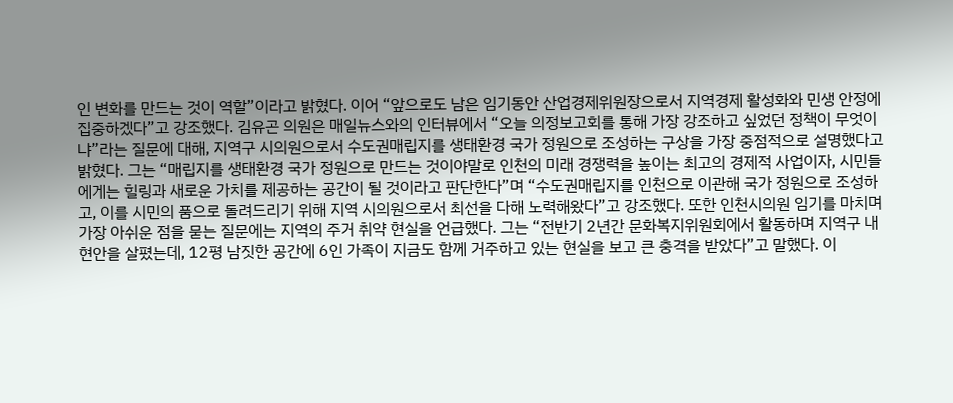인 변화를 만드는 것이 역할”이라고 밝혔다. 이어 “앞으로도 남은 임기동안 산업경제위원장으로서 지역경제 활성화와 민생 안정에 집중하겠다”고 강조했다. 김유곤 의원은 매일뉴스와의 인터뷰에서 “오늘 의정보고회를 통해 가장 강조하고 싶었던 정책이 무엇이냐”라는 질문에 대해, 지역구 시의원으로서 수도권매립지를 생태환경 국가 정원으로 조성하는 구상을 가장 중점적으로 설명했다고 밝혔다. 그는 “매립지를 생태환경 국가 정원으로 만드는 것이야말로 인천의 미래 경쟁력을 높이는 최고의 경제적 사업이자, 시민들에게는 힐링과 새로운 가치를 제공하는 공간이 될 것이라고 판단한다”며 “수도권매립지를 인천으로 이관해 국가 정원으로 조성하고, 이를 시민의 품으로 돌려드리기 위해 지역 시의원으로서 최선을 다해 노력해왔다”고 강조했다. 또한 인천시의원 임기를 마치며 가장 아쉬운 점을 묻는 질문에는 지역의 주거 취약 현실을 언급했다. 그는 “전반기 2년간 문화복지위원회에서 활동하며 지역구 내 현안을 살폈는데, 12평 남짓한 공간에 6인 가족이 지금도 함께 거주하고 있는 현실을 보고 큰 충격을 받았다”고 말했다. 이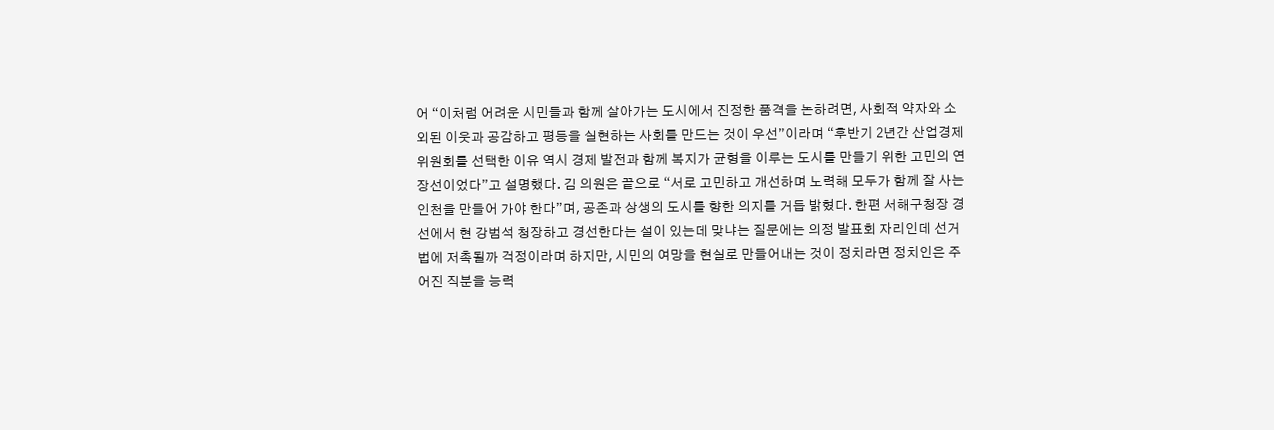어 “이처럼 어려운 시민들과 함께 살아가는 도시에서 진정한 품격을 논하려면, 사회적 약자와 소외된 이웃과 공감하고 평등을 실현하는 사회를 만드는 것이 우선”이라며 “후반기 2년간 산업경제위원회를 선택한 이유 역시 경제 발전과 함께 복지가 균형을 이루는 도시를 만들기 위한 고민의 연장선이었다”고 설명했다. 김 의원은 끝으로 “서로 고민하고 개선하며 노력해 모두가 함께 잘 사는 인천을 만들어 가야 한다”며, 공존과 상생의 도시를 향한 의지를 거듭 밝혔다. 한편 서해구청장 경선에서 현 강범석 청장하고 경선한다는 설이 있는데 맞냐는 질문에는 의정 발표회 자리인데 선거법에 저촉될까 걱정이라며 하지만, 시민의 여망을 현실로 만들어내는 것이 정치라면 정치인은 주어진 직분을 능력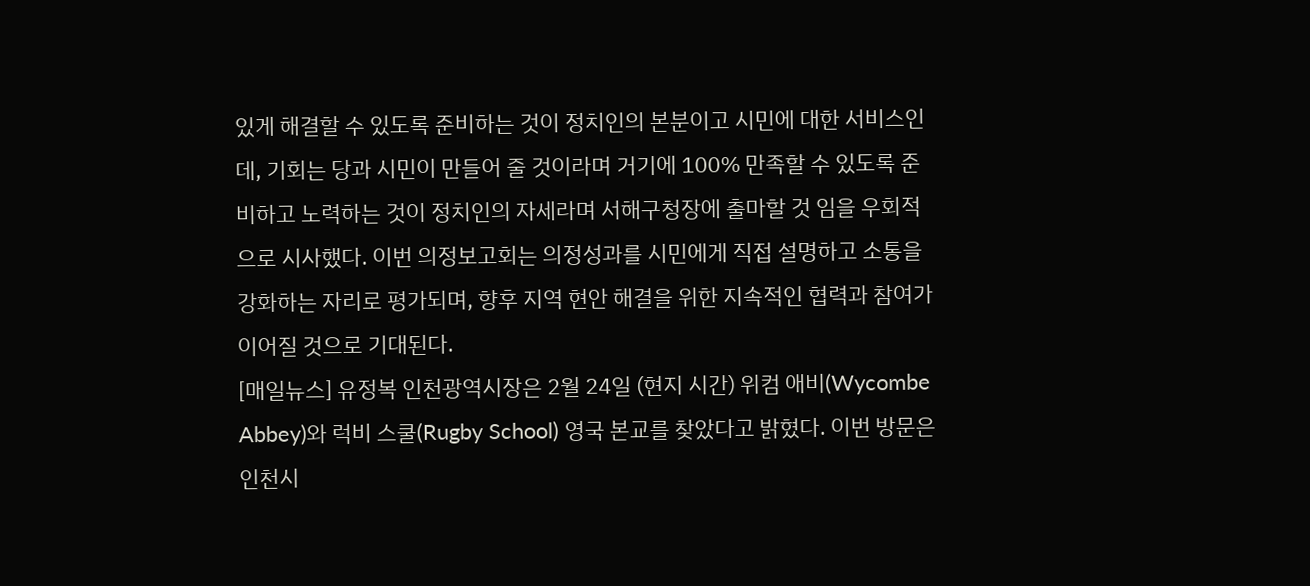있게 해결할 수 있도록 준비하는 것이 정치인의 본분이고 시민에 대한 서비스인데, 기회는 당과 시민이 만들어 줄 것이라며 거기에 100% 만족할 수 있도록 준비하고 노력하는 것이 정치인의 자세라며 서해구청장에 출마할 것 임을 우회적으로 시사했다. 이번 의정보고회는 의정성과를 시민에게 직접 설명하고 소통을 강화하는 자리로 평가되며, 향후 지역 현안 해결을 위한 지속적인 협력과 참여가 이어질 것으로 기대된다.
[매일뉴스] 유정복 인천광역시장은 2월 24일 (현지 시간) 위컴 애비(Wycombe Abbey)와 럭비 스쿨(Rugby School) 영국 본교를 찾았다고 밝혔다. 이번 방문은 인천시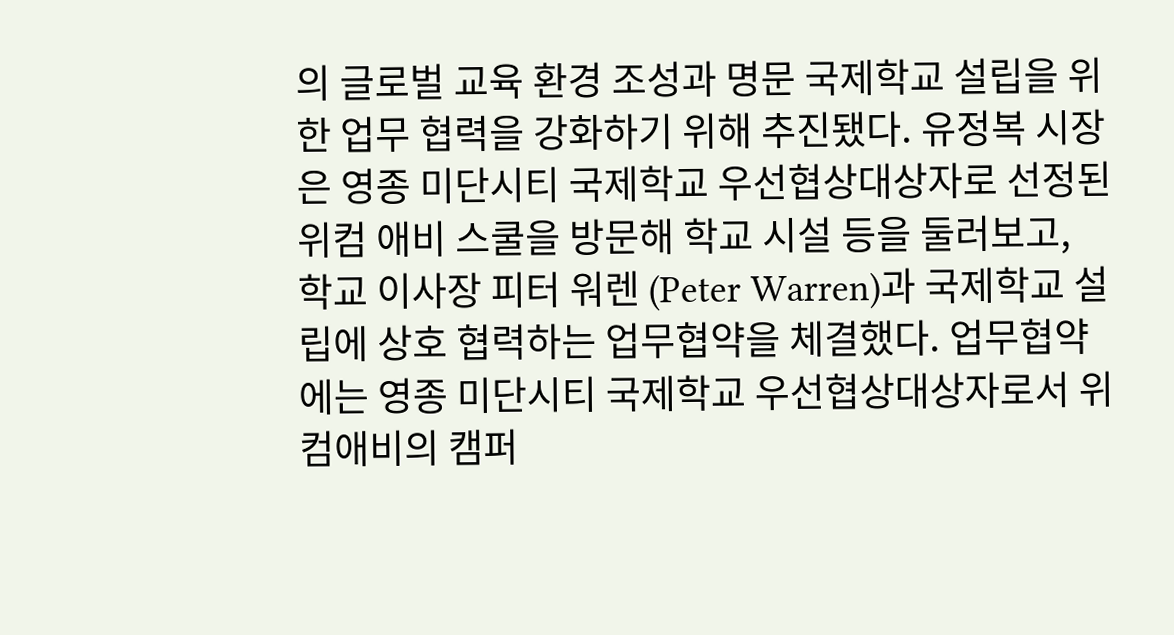의 글로벌 교육 환경 조성과 명문 국제학교 설립을 위한 업무 협력을 강화하기 위해 추진됐다. 유정복 시장은 영종 미단시티 국제학교 우선협상대상자로 선정된 위컴 애비 스쿨을 방문해 학교 시설 등을 둘러보고, 학교 이사장 피터 워렌 (Peter Warren)과 국제학교 설립에 상호 협력하는 업무협약을 체결했다. 업무협약에는 영종 미단시티 국제학교 우선협상대상자로서 위컴애비의 캠퍼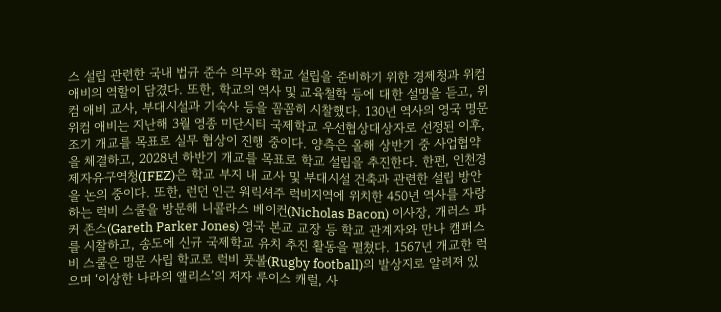스 설립 관련한 국내 법규 준수 의무와 학교 설립을 준비하기 위한 경제청과 위컴 애비의 역할이 담겼다. 또한, 학교의 역사 및 교육철학 등에 대한 설명을 듣고, 위컴 애비 교사, 부대시설과 기숙사 등을 꼼꼼히 시찰했다. 130년 역사의 영국 명문 위컴 애비는 지난해 3월 영종 미단시티 국제학교 우선협상대상자로 선정된 이후, 조기 개교를 목표로 실무 협상이 진행 중이다. 양측은 올해 상반기 중 사업협약을 체결하고, 2028년 하반기 개교를 목표로 학교 설립을 추진한다. 한편, 인천경제자유구역청(IFEZ)은 학교 부지 내 교사 및 부대시설 건축과 관련한 설립 방안을 논의 중이다. 또한, 런던 인근 워릭셔주 럭비지역에 위치한 450년 역사를 자랑하는 럭비 스쿨을 방문해 니콜라스 베이컨(Nicholas Bacon) 이사장, 개러스 파커 존스(Gareth Parker Jones) 영국 본교 교장 등 학교 관계자와 만나 캠퍼스를 시찰하고, 송도에 신규 국제학교 유치 추진 활동을 펼쳤다. 1567년 개교한 럭비 스쿨은 명문 사립 학교로 럭비 풋볼(Rugby football)의 발상지로 알려져 있으며 ‘이상한 나라의 앨리스’의 저자 루이스 캐럴, 사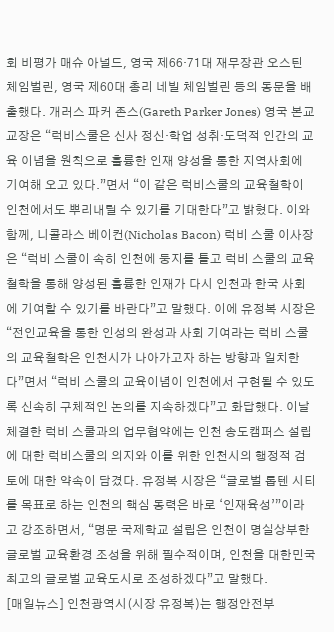회 비평가 매슈 아널드, 영국 제66·71대 재무장관 오스틴 체임벌린, 영국 제60대 총리 네빌 체임벌린 등의 동문을 배출했다. 개러스 파커 존스(Gareth Parker Jones) 영국 본교 교장은 “럭비스쿨은 신사 정신·학업 성취·도덕적 인간의 교육 이념을 원칙으로 훌륭한 인재 양성을 통한 지역사회에 기여해 오고 있다.”면서 “이 같은 럭비스쿨의 교육철학이 인천에서도 뿌리내릴 수 있기를 기대한다”고 밝혔다. 이와 함께, 니콜라스 베이컨(Nicholas Bacon) 럭비 스쿨 이사장은 “럭비 스쿨이 속히 인천에 둥지를 틀고 럭비 스쿨의 교육철학을 통해 양성된 훌륭한 인재가 다시 인천과 한국 사회에 기여할 수 있기를 바란다”고 말했다. 이에 유정복 시장은 “전인교육을 통한 인성의 완성과 사회 기여라는 럭비 스쿨의 교육철학은 인천시가 나아가고자 하는 방향과 일치한다”면서 “럭비 스쿨의 교육이념이 인천에서 구현될 수 있도록 신속히 구체적인 논의를 지속하겠다”고 화답했다. 이날 체결한 럭비 스쿨과의 업무협약에는 인천 송도캠퍼스 설립에 대한 럭비스쿨의 의지와 이를 위한 인천시의 행정적 검토에 대한 약속이 담겼다. 유정복 시장은 “글로벌 톱텐 시티를 목표로 하는 인천의 핵심 동력은 바로 ‘인재육성’”이라고 강조하면서, “명문 국제학교 설립은 인천이 명실상부한 글로벌 교육환경 조성을 위해 필수적이며, 인천을 대한민국 최고의 글로벌 교육도시로 조성하겠다”고 말했다.
[매일뉴스] 인천광역시(시장 유정복)는 행정안전부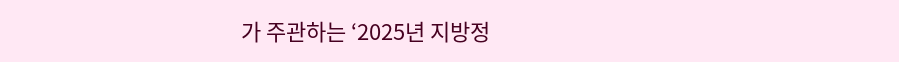가 주관하는 ‘2025년 지방정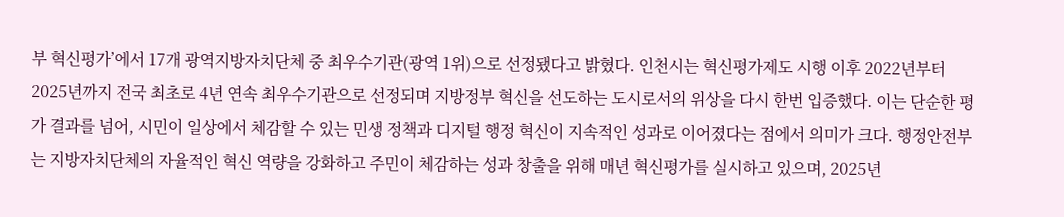부 혁신평가’에서 17개 광역지방자치단체 중 최우수기관(광역 1위)으로 선정됐다고 밝혔다. 인천시는 혁신평가제도 시행 이후 2022년부터 2025년까지 전국 최초로 4년 연속 최우수기관으로 선정되며 지방정부 혁신을 선도하는 도시로서의 위상을 다시 한번 입증했다. 이는 단순한 평가 결과를 넘어, 시민이 일상에서 체감할 수 있는 민생 정책과 디지털 행정 혁신이 지속적인 성과로 이어졌다는 점에서 의미가 크다. 행정안전부는 지방자치단체의 자율적인 혁신 역량을 강화하고 주민이 체감하는 성과 창출을 위해 매년 혁신평가를 실시하고 있으며, 2025년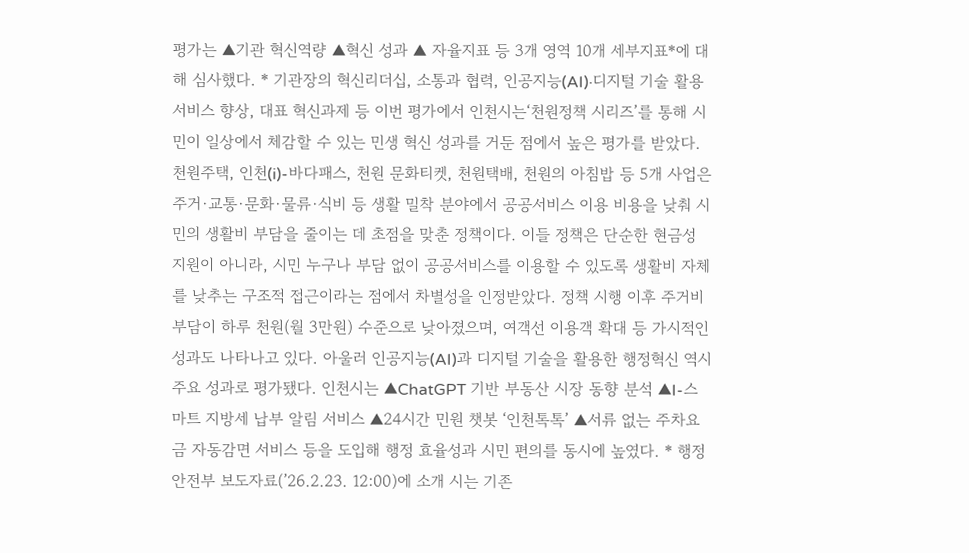평가는 ▲기관 혁신역량 ▲혁신 성과 ▲ 자율지표 등 3개 영역 10개 세부지표*에 대해 심사했다. * 기관장의 혁신리더십, 소통과 협력, 인공지능(AI)·디지털 기술 활용 서비스 향상, 대표 혁신과제 등 이번 평가에서 인천시는‘천원정책 시리즈’를 통해 시민이 일상에서 체감할 수 있는 민생 혁신 성과를 거둔 점에서 높은 평가를 받았다. 천원주택, 인천(i)-바다패스, 천원 문화티켓, 천원택배, 천원의 아침밥 등 5개 사업은 주거·교통·문화·물류·식비 등 생활 밀착 분야에서 공공서비스 이용 비용을 낮춰 시민의 생활비 부담을 줄이는 데 초점을 맞춘 정책이다. 이들 정책은 단순한 현금성 지원이 아니라, 시민 누구나 부담 없이 공공서비스를 이용할 수 있도록 생활비 자체를 낮추는 구조적 접근이라는 점에서 차별성을 인정받았다. 정책 시행 이후 주거비 부담이 하루 천원(월 3만원) 수준으로 낮아졌으며, 여객선 이용객 확대 등 가시적인 성과도 나타나고 있다. 아울러 인공지능(AI)과 디지털 기술을 활용한 행정혁신 역시 주요 성과로 평가됐다. 인천시는 ▲ChatGPT 기반 부동산 시장 동향 분석 ▲I-스마트 지방세 납부 알림 서비스 ▲24시간 민원 챗봇 ‘인천톡톡’ ▲서류 없는 주차요금 자동감면 서비스 등을 도입해 행정 효율성과 시민 편의를 동시에 높였다. * 행정안전부 보도자료(’26.2.23. 12:00)에 소개 시는 기존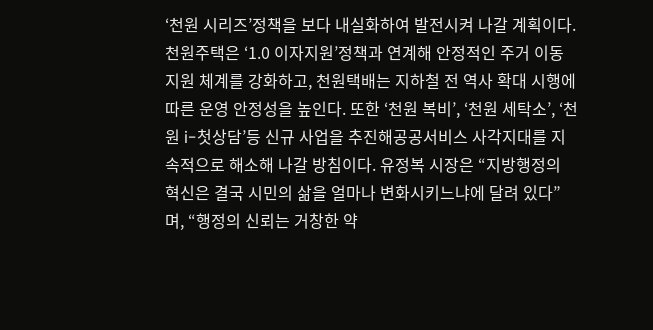‘천원 시리즈’정책을 보다 내실화하여 발전시켜 나갈 계획이다.천원주택은 ‘1.0 이자지원’정책과 연계해 안정적인 주거 이동 지원 체계를 강화하고, 천원택배는 지하철 전 역사 확대 시행에 따른 운영 안정성을 높인다. 또한 ‘천원 복비’, ‘천원 세탁소’, ‘천원 i-첫상담’등 신규 사업을 추진해공공서비스 사각지대를 지속적으로 해소해 나갈 방침이다. 유정복 시장은 “지방행정의 혁신은 결국 시민의 삶을 얼마나 변화시키느냐에 달려 있다”며, “행정의 신뢰는 거창한 약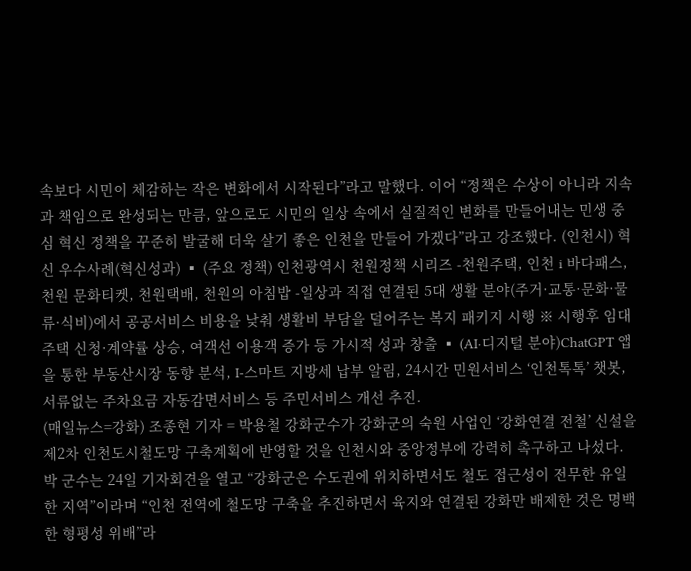속보다 시민이 체감하는 작은 변화에서 시작된다”라고 말했다. 이어 “정책은 수상이 아니라 지속과 책임으로 완성되는 만큼, 앞으로도 시민의 일상 속에서 실질적인 변화를 만들어내는 민생 중심 혁신 정책을 꾸준히 발굴해 더욱 살기 좋은 인천을 만들어 가겠다”라고 강조했다. (인천시) 혁신 우수사례(혁신성과) ▪ (주요 정책) 인천광역시 천원정책 시리즈 -천원주택, 인천 i 바다패스, 천원 문화티켓, 천원택배, 천원의 아침밥 -일상과 직접 연결된 5대 생활 분야(주거·교통·문화·물류·식비)에서 공공서비스 비용을 낮춰 생활비 부담을 덜어주는 복지 패키지 시행 ※ 시행후 임대주택 신청·계약률 상승, 여객선 이용객 증가 등 가시적 성과 창출 ▪ (AI·디지털 분야)ChatGPT 앱을 통한 부동산시장 동향 분석, I-스마트 지방세 납부 알림, 24시간 민원서비스 ‘인천톡톡’ 챗봇, 서류없는 주차요금 자동감면서비스 등 주민서비스 개선 추진.
(매일뉴스=강화) 조종현 기자 = 박용철 강화군수가 강화군의 숙원 사업인 ‘강화연결 전철’ 신설을 제2차 인천도시철도망 구축계획에 반영할 것을 인천시와 중앙정부에 강력히 촉구하고 나섰다. 박 군수는 24일 기자회견을 열고 “강화군은 수도권에 위치하면서도 철도 접근성이 전무한 유일한 지역”이라며 “인천 전역에 철도망 구축을 추진하면서 육지와 연결된 강화만 배제한 것은 명백한 형평성 위배”라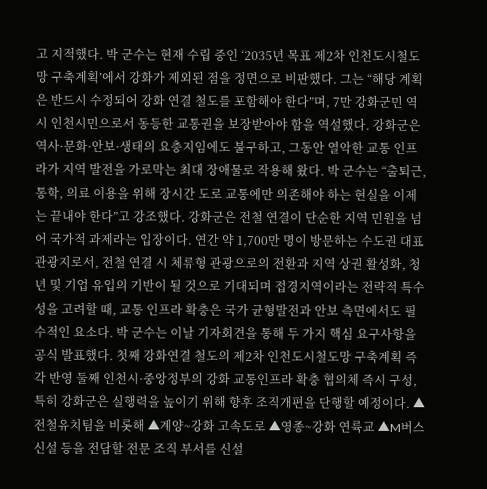고 지적했다. 박 군수는 현재 수립 중인 ‘2035년 목표 제2차 인천도시철도망 구축계획’에서 강화가 제외된 점을 정면으로 비판했다. 그는 “해당 계획은 반드시 수정되어 강화 연결 철도를 포함해야 한다”며, 7만 강화군민 역시 인천시민으로서 동등한 교통권을 보장받아야 함을 역설했다. 강화군은 역사·문화·안보·생태의 요충지임에도 불구하고, 그동안 열악한 교통 인프라가 지역 발전을 가로막는 최대 장애물로 작용해 왔다. 박 군수는 “출퇴근, 통학, 의료 이용을 위해 장시간 도로 교통에만 의존해야 하는 현실을 이제는 끝내야 한다”고 강조했다. 강화군은 전철 연결이 단순한 지역 민원을 넘어 국가적 과제라는 입장이다. 연간 약 1,700만 명이 방문하는 수도권 대표 관광지로서, 전철 연결 시 체류형 관광으로의 전환과 지역 상권 활성화, 청년 및 기업 유입의 기반이 될 것으로 기대되며 접경지역이라는 전략적 특수성을 고려할 때, 교통 인프라 확충은 국가 균형발전과 안보 측면에서도 필수적인 요소다. 박 군수는 이날 기자회견을 통해 두 가지 핵심 요구사항을 공식 발표했다. 첫째 강화연결 철도의 제2차 인천도시철도망 구축계획 즉각 반영 둘째 인천시·중앙정부의 강화 교통인프라 확충 협의체 즉시 구성, 특히 강화군은 실행력을 높이기 위해 향후 조직개편을 단행할 예정이다. ▲전철유치팀을 비롯해 ▲계양~강화 고속도로 ▲영종~강화 연륙교 ▲M버스 신설 등을 전담할 전문 조직 부서를 신설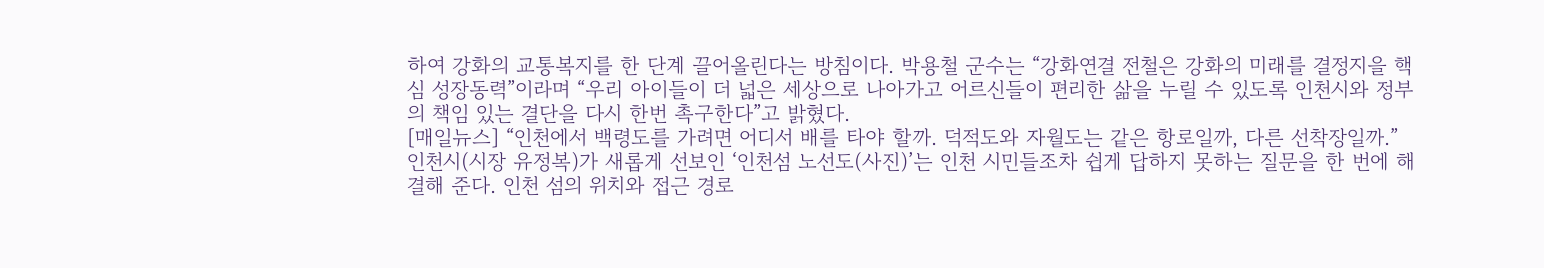하여 강화의 교통복지를 한 단계 끌어올린다는 방침이다. 박용철 군수는 “강화연결 전철은 강화의 미래를 결정지을 핵심 성장동력”이라며 “우리 아이들이 더 넓은 세상으로 나아가고 어르신들이 편리한 삶을 누릴 수 있도록 인천시와 정부의 책임 있는 결단을 다시 한번 촉구한다”고 밝혔다.
[매일뉴스] “인천에서 백령도를 가려면 어디서 배를 타야 할까. 덕적도와 자월도는 같은 항로일까, 다른 선착장일까.” 인천시(시장 유정복)가 새롭게 선보인 ‘인천섬 노선도(사진)’는 인천 시민들조차 쉽게 답하지 못하는 질문을 한 번에 해결해 준다. 인천 섬의 위치와 접근 경로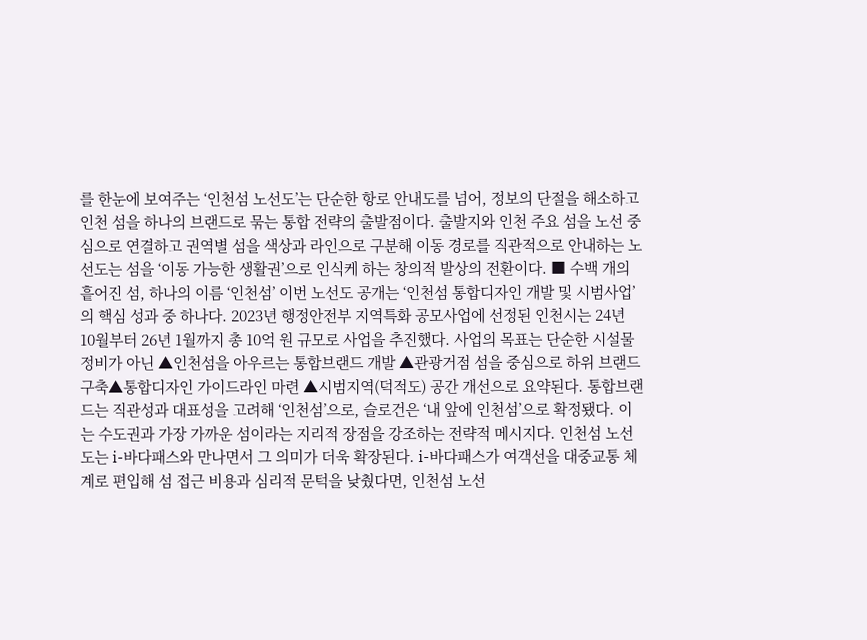를 한눈에 보여주는 ‘인천섬 노선도’는 단순한 항로 안내도를 넘어, 정보의 단절을 해소하고 인천 섬을 하나의 브랜드로 묶는 통합 전략의 출발점이다. 출발지와 인천 주요 섬을 노선 중심으로 연결하고 권역별 섬을 색상과 라인으로 구분해 이동 경로를 직관적으로 안내하는 노선도는 섬을 ‘이동 가능한 생활권’으로 인식케 하는 창의적 발상의 전환이다. ■ 수백 개의 흩어진 섬, 하나의 이름 ‘인천섬’ 이번 노선도 공개는 ‘인천섬 통합디자인 개발 및 시범사업’의 핵심 성과 중 하나다. 2023년 행정안전부 지역특화 공모사업에 선정된 인천시는 24년 10월부터 26년 1월까지 총 10억 원 규모로 사업을 추진했다. 사업의 목표는 단순한 시설물 정비가 아닌 ▲인천섬을 아우르는 통합브랜드 개발 ▲관광거점 섬을 중심으로 하위 브랜드 구축▲통합디자인 가이드라인 마련 ▲시범지역(덕적도) 공간 개선으로 요약된다. 통합브랜드는 직관성과 대표성을 고려해 ‘인천섬’으로, 슬로건은 ‘내 앞에 인천섬’으로 확정됐다. 이는 수도권과 가장 가까운 섬이라는 지리적 장점을 강조하는 전략적 메시지다. 인천섬 노선도는 i-바다패스와 만나면서 그 의미가 더욱 확장된다. i-바다패스가 여객선을 대중교통 체계로 편입해 섬 접근 비용과 심리적 문턱을 낮췄다면, 인천섬 노선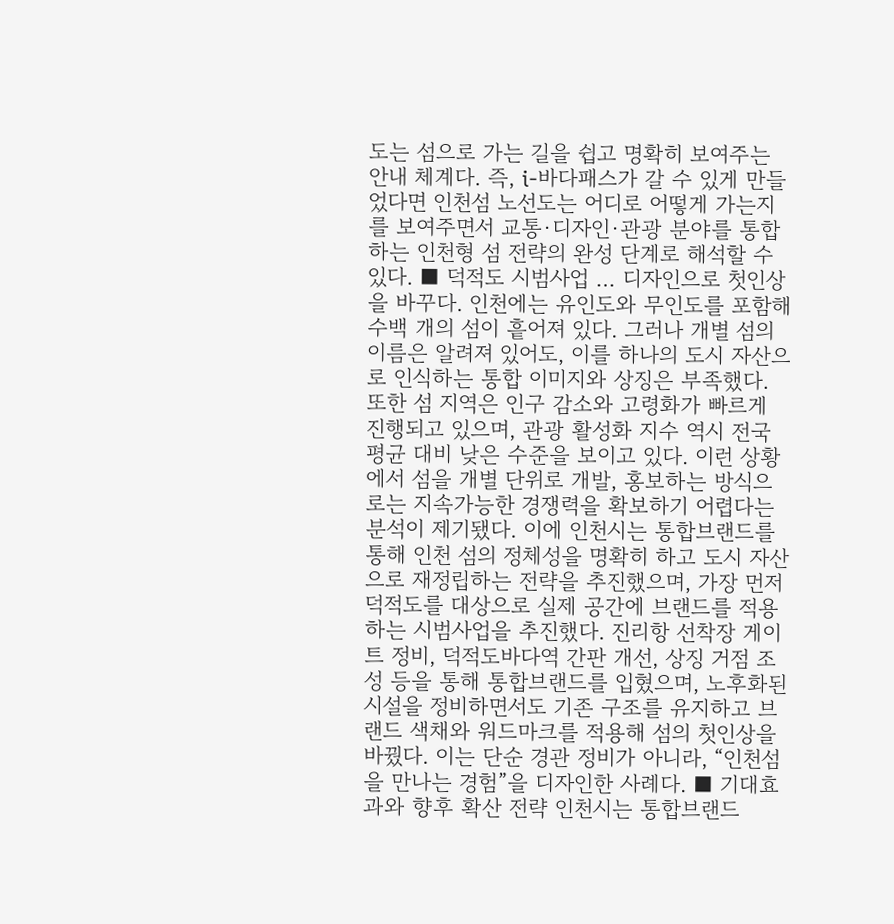도는 섬으로 가는 길을 쉽고 명확히 보여주는 안내 체계다. 즉, i-바다패스가 갈 수 있게 만들었다면 인천섬 노선도는 어디로 어떻게 가는지를 보여주면서 교통·디자인·관광 분야를 통합하는 인천형 섬 전략의 완성 단계로 해석할 수 있다. ■ 덕적도 시범사업 … 디자인으로 첫인상을 바꾸다. 인천에는 유인도와 무인도를 포함해 수백 개의 섬이 흩어져 있다. 그러나 개별 섬의 이름은 알려져 있어도, 이를 하나의 도시 자산으로 인식하는 통합 이미지와 상징은 부족했다. 또한 섬 지역은 인구 감소와 고령화가 빠르게 진행되고 있으며, 관광 활성화 지수 역시 전국 평균 대비 낮은 수준을 보이고 있다. 이런 상황에서 섬을 개별 단위로 개발, 홍보하는 방식으로는 지속가능한 경쟁력을 확보하기 어렵다는 분석이 제기됐다. 이에 인천시는 통합브랜드를 통해 인천 섬의 정체성을 명확히 하고 도시 자산으로 재정립하는 전략을 추진했으며, 가장 먼저 덕적도를 대상으로 실제 공간에 브랜드를 적용하는 시범사업을 추진했다. 진리항 선착장 게이트 정비, 덕적도바다역 간판 개선, 상징 거점 조성 등을 통해 통합브랜드를 입혔으며, 노후화된 시설을 정비하면서도 기존 구조를 유지하고 브랜드 색채와 워드마크를 적용해 섬의 첫인상을 바꿨다. 이는 단순 경관 정비가 아니라, “인천섬을 만나는 경험”을 디자인한 사례다. ■ 기대효과와 향후 확산 전략 인천시는 통합브랜드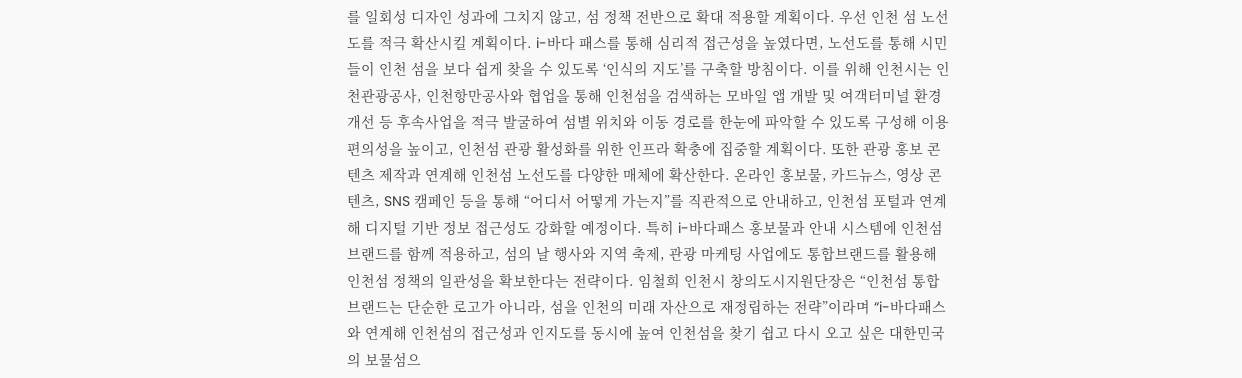를 일회성 디자인 성과에 그치지 않고, 섬 정책 전반으로 확대 적용할 계획이다. 우선 인천 섬 노선도를 적극 확산시킬 계획이다. i-바다 패스를 통해 심리적 접근성을 높였다면, 노선도를 통해 시민들이 인천 섬을 보다 쉽게 찾을 수 있도록 ‘인식의 지도’를 구축할 방침이다. 이를 위해 인천시는 인천관광공사, 인천항만공사와 협업을 통해 인천섬을 검색하는 모바일 앱 개발 및 여객터미널 환경개선 등 후속사업을 적극 발굴하여 섬별 위치와 이동 경로를 한눈에 파악할 수 있도록 구성해 이용 편의성을 높이고, 인천섬 관광 활성화를 위한 인프라 확충에 집중할 계획이다. 또한 관광 홍보 콘텐츠 제작과 연계해 인천섬 노선도를 다양한 매체에 확산한다. 온라인 홍보물, 카드뉴스, 영상 콘텐츠, SNS 캠페인 등을 통해 “어디서 어떻게 가는지”를 직관적으로 안내하고, 인천섬 포털과 연계해 디지털 기반 정보 접근성도 강화할 예정이다. 특히 i-바다패스 홍보물과 안내 시스템에 인천섬 브랜드를 함께 적용하고, 섬의 날 행사와 지역 축제, 관광 마케팅 사업에도 통합브랜드를 활용해 인천섬 정책의 일관성을 확보한다는 전략이다. 임철희 인천시 창의도시지원단장은 “인천섬 통합브랜드는 단순한 로고가 아니라, 섬을 인천의 미래 자산으로 재정립하는 전략”이라며 “i-바다패스와 연계해 인천섬의 접근성과 인지도를 동시에 높여 인천섬을 찾기 쉽고 다시 오고 싶은 대한민국의 보물섬으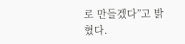로 만들겠다”고 밝혔다.